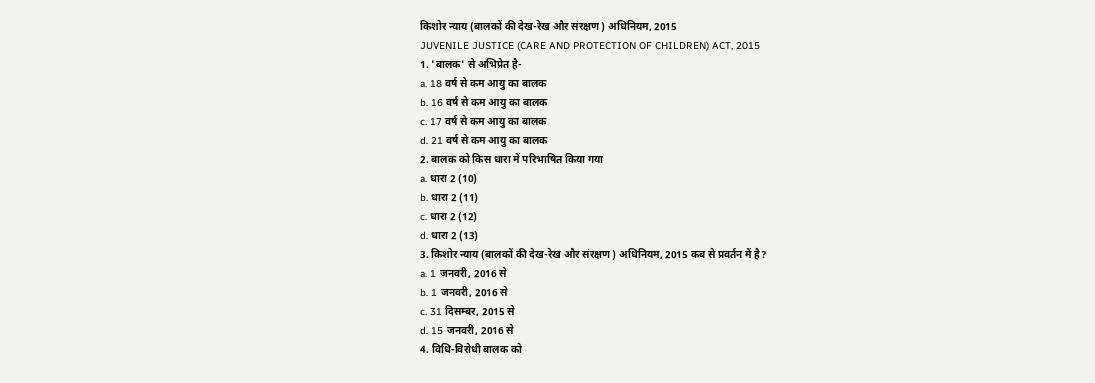किशोर न्याय (बालकों की देख-रेख और संरक्षण) अधिनियम, 2015
JUVENILE JUSTICE (CARE AND PROTECTION OF CHILDREN) ACT, 2015
1. 'बालक' से अभिप्रेत है-
a. 18 वर्ष से कम आयु का बालक
b. 16 वर्ष से कम आयु का बालक
c. 17 वर्ष से कम आयु का बालक
d. 21 वर्ष से कम आयु का बालक
2. बालक को किस धारा में परिभाषित किया गया
a. धारा 2 (10)
b. धारा 2 (11)
c. धारा 2 (12)
d. धारा 2 (13)
3. किशोर न्याय (बालकों की देख-रेख और संरक्षण) अधिनियम, 2015 कब से प्रवर्तन में है?
a. 1 जनवरी, 2016 से
b. 1 जनवरी, 2016 से
c. 31 दिसम्बर, 2015 से
d. 15 जनवरी, 2016 से
4. विधि-विरोधी बालक को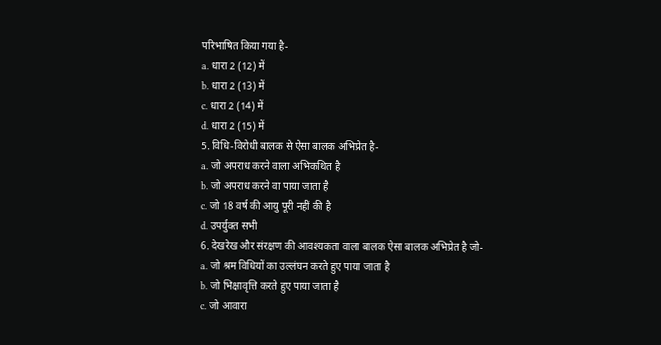परिभाषित किया गया है-
a. धारा 2 (12) में
b. धारा 2 (13) में
c. धारा 2 (14) में
d. धारा 2 (15) में
5. विधि-विरोधी बालक से ऐसा बालक अभिप्रेत है-
a. जो अपराध करने वाला अभिकथित है
b. जो अपराध करने वा पाया जाता है
c. जो 18 वर्ष की आयु पूरी नहीं की है
d. उपर्युक्त सभी
6. देखरेख और संरक्षण की आवश्यकता वाला बालक ऐसा बालक अभिप्रेत है जो-
a. जो श्रम विधियों का उल्लंघन करते हुए पाया जाता है
b. जो भिक्षावृत्ति करते हुए पाया जाता है
c. जो आवारा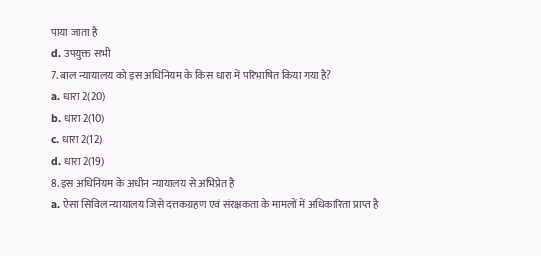पाया जाता है
d. उपयुक्त सभी
7. बाल न्यायालय को इस अधिनियम के किस धारा में परिभाषित किया गया है?
a. धारा 2(20)
b. धारा 2(10)
c. धारा 2(12)
d. धारा 2(19)
8. इस अधिनियम के अधीन न्यायालय से अभिप्रेत है
a. ऐसा सिविल न्यायालय जिसे दत्तकग्रहण एवं संरक्षकता के मामलों में अधिकारिता प्राप्त है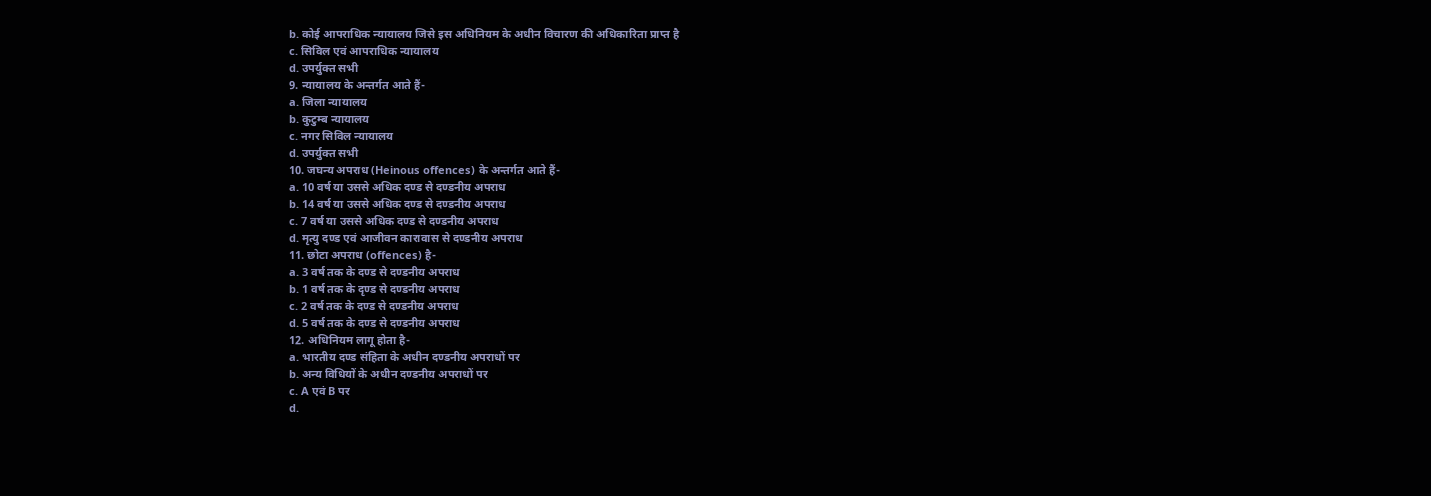b. कोई आपराधिक न्यायालय जिसे इस अधिनियम के अधीन विचारण की अधिकारिता प्राप्त है
c. सिविल एवं आपराधिक न्यायालय
d. उपर्युक्त सभी
9. न्यायालय के अन्तर्गत आते हैं-
a. जिला न्यायालय
b. कुटुम्ब न्यायालय
c. नगर सिविल न्यायालय
d. उपर्युक्त सभी
10. जघन्य अपराध (Heinous offences) के अन्तर्गत आते हैं-
a. 10 वर्ष या उससे अधिक दण्ड से दण्डनीय अपराध
b. 14 वर्ष या उससे अधिक दण्ड से दण्डनीय अपराध
c. 7 वर्ष या उससे अधिक दण्ड से दण्डनीय अपराध
d. मृत्यु दण्ड एवं आजीवन कारावास से दण्डनीय अपराध
11. छोटा अपराध (offences) है-
a. 3 वर्ष तक के दण्ड से दण्डनीय अपराध
b. 1 वर्ष तक के दृण्ड से दण्डनीय अपराध
c. 2 वर्ष तक के दण्ड से दण्डनीय अपराध
d. 5 वर्ष तक के दण्ड से दण्डनीय अपराध
12. अधिनियम लागू होता है-
a. भारतीय दण्ड संहिता के अधीन दण्डनीय अपराधों पर
b. अन्य विधियों के अधीन दण्डनीय अपराधों पर
c. A एवं B पर
d.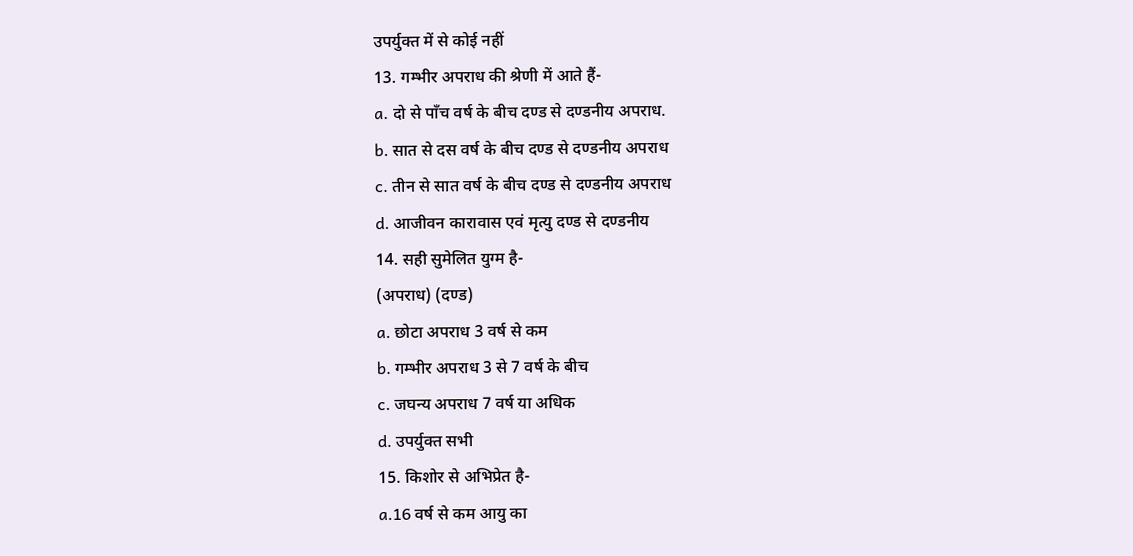उपर्युक्त में से कोई नहीं
13. गम्भीर अपराध की श्रेणी में आते हैं-
a. दो से पाँच वर्ष के बीच दण्ड से दण्डनीय अपराध.
b. सात से दस वर्ष के बीच दण्ड से दण्डनीय अपराध
c. तीन से सात वर्ष के बीच दण्ड से दण्डनीय अपराध
d. आजीवन कारावास एवं मृत्यु दण्ड से दण्डनीय
14. सही सुमेलित युग्म है-
(अपराध) (दण्ड)
a. छोटा अपराध 3 वर्ष से कम
b. गम्भीर अपराध 3 से 7 वर्ष के बीच
c. जघन्य अपराध 7 वर्ष या अधिक
d. उपर्युक्त सभी
15. किशोर से अभिप्रेत है-
a.16 वर्ष से कम आयु का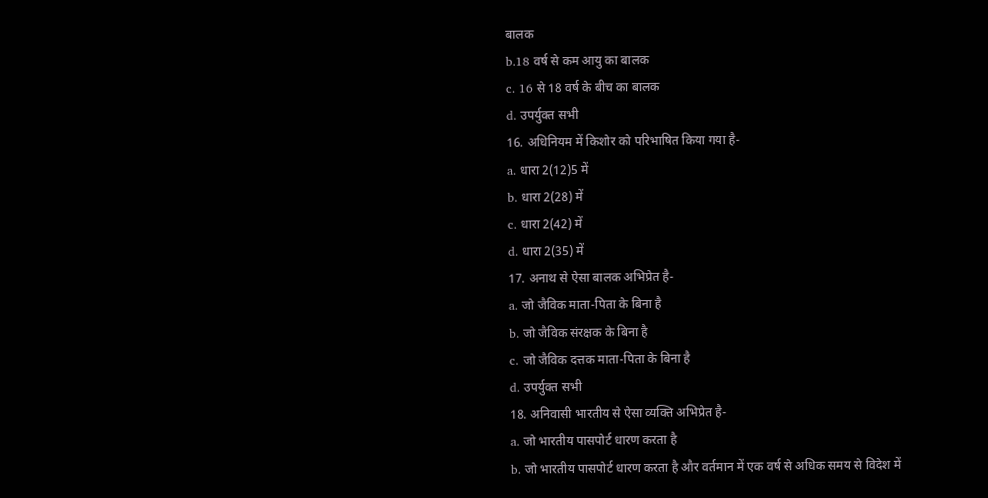बालक
b.18 वर्ष से कम आयु का बालक
c. 16 से 18 वर्ष के बीच का बालक
d. उपर्युक्त सभी
16. अधिनियम में किशोर को परिभाषित किया गया है-
a. धारा 2(12)5 में
b. धारा 2(28) में
c. धारा 2(42) में
d. धारा 2(35) में
17. अनाथ से ऐसा बालक अभिप्रेत है-
a. जो जैविक माता-पिता के बिना है
b. जो जैविक संरक्षक के बिना है
c. जो जैविक दत्तक माता-पिता के बिना है
d. उपर्युक्त सभी
18. अनिवासी भारतीय से ऐसा व्यक्ति अभिप्रेत है-
a. जो भारतीय पासपोर्ट धारण करता है
b. जो भारतीय पासपोर्ट धारण करता है और वर्तमान में एक वर्ष से अधिक समय से विदेश में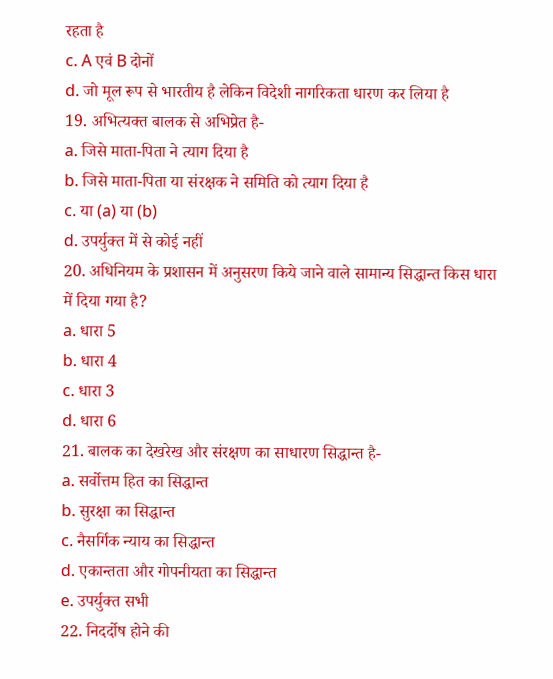रहता है
c. A एवं B दोनों
d. जो मूल रूप से भारतीय है लेकिन विदेशी नागरिकता धारण कर लिया है
19. अभित्यक्त बालक से अभिप्रेत है-
a. जिसे माता-पिता ने त्याग दिया है
b. जिसे माता-पिता या संरक्षक ने समिति को त्याग दिया है
c. या (a) या (b)
d. उपर्युक्त में से कोई नहीं
20. अधिनियम के प्रशासन में अनुसरण किये जाने वाले सामान्य सिद्धान्त किस धारा में दिया गया है?
a. धारा 5
b. धारा 4
c. धारा 3
d. धारा 6
21. बालक का देखरेख और संरक्षण का साधारण सिद्धान्त है-
a. सर्वोत्तम हित का सिद्धान्त
b. सुरक्षा का सिद्धान्त
c. नैसर्गिक न्याय का सिद्धान्त
d. एकान्तता और गोपनीयता का सिद्धान्त
e. उपर्युक्त सभी
22. निदर्दोष होने की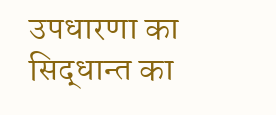उपधारणा का सिद्धान्त का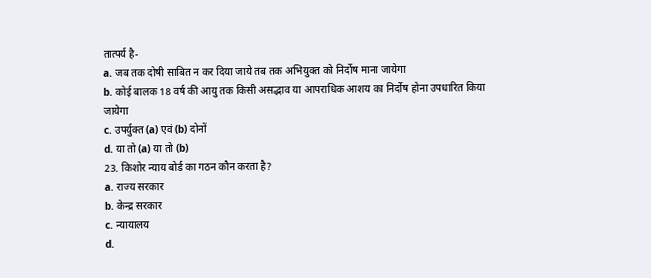तात्पर्य है-
a. जब तक दोषी साबित न कर दिया जाये तब तक अभियुक्त को निर्दोष माना जायेगा
b. कोई बालक 18 वर्ष की आयु तक किसी असद्भाव या आपराधिक आशय का निर्दोष होना उपधारित किया जायेगा
c. उपर्युक्त (a) एवं (b) दोनों
d. या तो (a) या तो (b)
23. किशोर न्याय बोर्ड का गठन कौन करता है?
a. राज्य सरकार
b. केन्द्र सरकार
c. न्यायालय
d.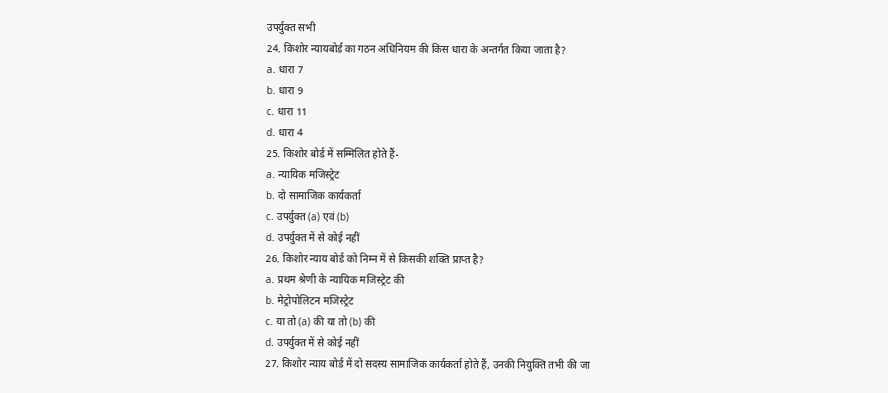उपर्युक्त सभी
24. किशोर न्यायबोर्ड का गठन अधिनियम की किस धारा के अन्तर्गत किया जाता है?
a. धारा 7
b. धारा 9
c. धारा 11
d. धारा 4
25. किशोर बोर्ड में सम्मिलित होते हैं-
a. न्यायिक मजिस्ट्रेट
b. दो सामाजिक कार्यकर्ता
c. उपर्युक्त (a) एवं (b)
d. उपर्युक्त में से कोई नहीं
26. किशोर न्याय बोर्ड को निम्न में से किसकी शक्ति प्राप्त है?
a. प्रथम श्रेणी के न्यायिक मजिस्ट्रेट की
b. मेट्रोपोलिटन मजिस्ट्रेट
c. या तो (a) की या तो (b) की
d. उपर्युक्त में से कोई नहीं
27. किशोर न्याय बोर्ड में दो सदस्य सामाजिक कार्यकर्ता होते हैं, उनकी नियुक्ति तभी की जा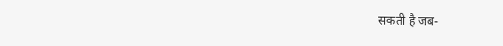सकती है जब-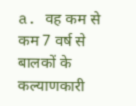a. वह कम से कम 7 वर्ष से बालकों के कल्याणकारी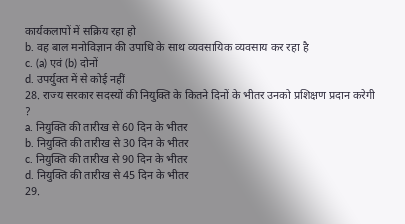कार्यकलापों में सक्रिय रहा हो
b. वह बाल मनोविज्ञान की उपाधि के साथ व्यवसायिक व्यवसाय कर रहा है
c. (a) एवं (b) दोनों
d. उपर्युक्त में से कोई नहीं
28. राज्य सरकार सदस्यों की नियुक्ति के कितने दिनों के भीतर उनको प्रशिक्षण प्रदान करेगी ?
a. नियुक्ति की तारीख से 60 दिन के भीतर
b. नियुक्ति की तारीख से 30 दिन के भीतर
c. नियुक्ति की तारीख से 90 दिन के भीतर
d. नियुक्ति की तारीख से 45 दिन के भीतर
29.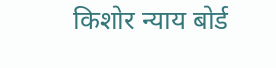किशोर न्याय बोर्ड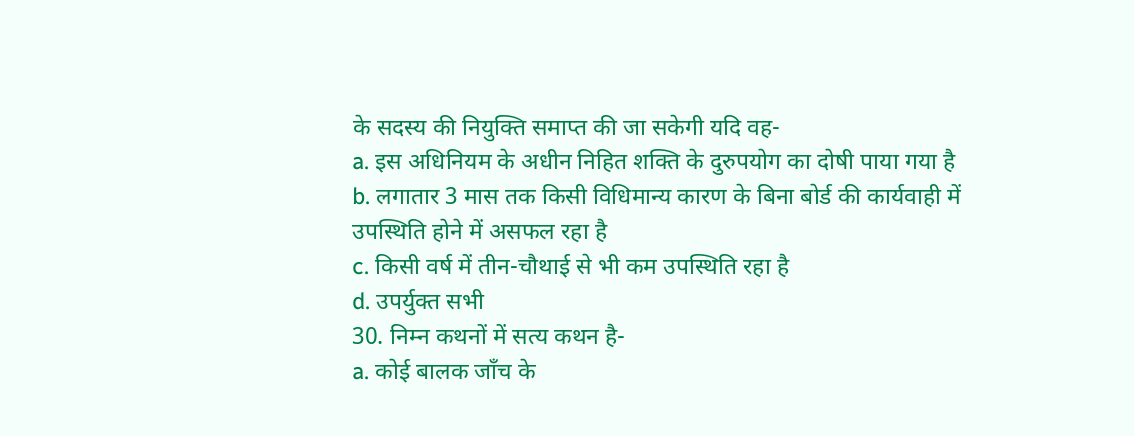के सदस्य की नियुक्ति समाप्त की जा सकेगी यदि वह-
a. इस अधिनियम के अधीन निहित शक्ति के दुरुपयोग का दोषी पाया गया है
b. लगातार 3 मास तक किसी विधिमान्य कारण के बिना बोर्ड की कार्यवाही में उपस्थिति होने में असफल रहा है
c. किसी वर्ष में तीन-चौथाई से भी कम उपस्थिति रहा है
d. उपर्युक्त सभी
30. निम्न कथनों में सत्य कथन है-
a. कोई बालक जाँच के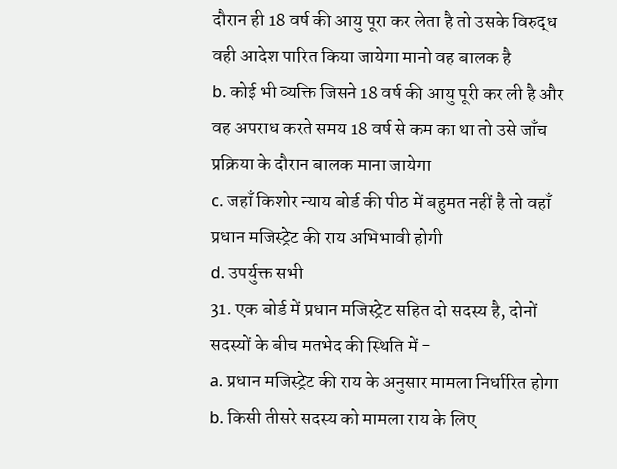दौरान ही 18 वर्ष की आयु पूरा कर लेता है तो उसके विरुद्ध वही आदेश पारित किया जायेगा मानो वह बालक है
b. कोई भी व्यक्ति जिसने 18 वर्ष की आयु पूरी कर ली है और वह अपराध करते समय 18 वर्ष से कम का था तो उसे जाँच प्रक्रिया के दौरान बालक माना जायेगा
c. जहाँ किशोर न्याय बोर्ड की पीठ में बहुमत नहीं है तो वहाँ प्रधान मजिस्ट्रेट की राय अभिभावी होगी
d. उपर्युक्त सभी
31. एक बोर्ड में प्रधान मजिस्ट्रेट सहित दो सदस्य है, दोनों सदस्यों के बीच मतभेद की स्थिति में -
a. प्रधान मजिस्ट्रेट की राय के अनुसार मामला निर्धारित होगा
b. किसी तीसरे सदस्य को मामला राय के लिए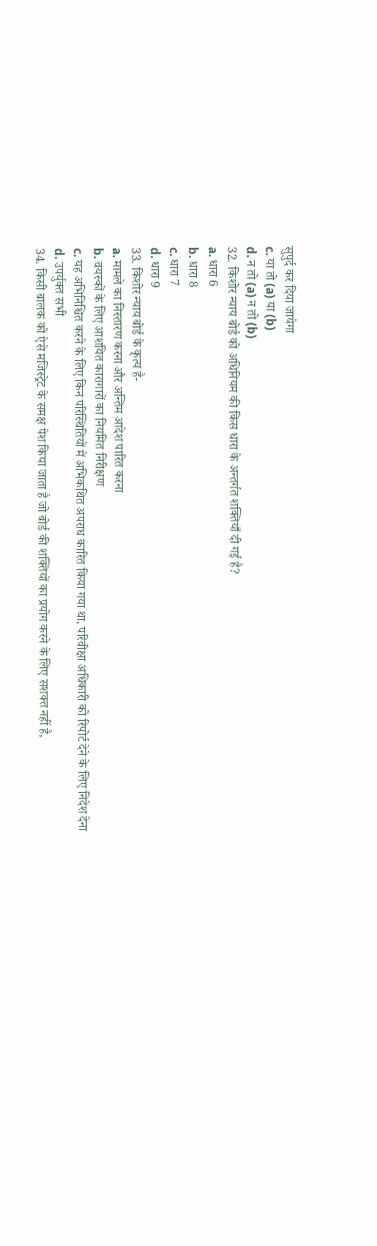सुपुर्द कर दिया जायेगा
c. या तो (a) या (b)
d. न तो (a) न तो (b)
32. किशोर न्याय बोर्ड को अधिनियम की किस धारा के अन्तर्गत शक्तियाँ दी गई है?
a. धारा 6
b. धारा 8
c. धारा 7
d. धारा 9
33. किशोर न्याय बोर्ड के कृत्य है-
a. मामले का निस्तारण करना और अन्तिम आदेश पारित करना
b. वयस्कों के लिए आशयित कारागारों का नियमित निरीक्षण
c. यह अभिनिश्चित करने के लिए किन परिस्थितियों में अभिकथित अपराध कारित किया गया था, परिवीक्षा अधिकारी को रिपोर्ट देने के लिए निदेश देना
d. उपर्युक्त सभी
34. किसी बालक को ऐसे मजिस्ट्रेट के समक्ष पेश किया जाता है जो बोर्ड की शक्तियों का प्रयोग करने के लिए सशक्त नहीं है,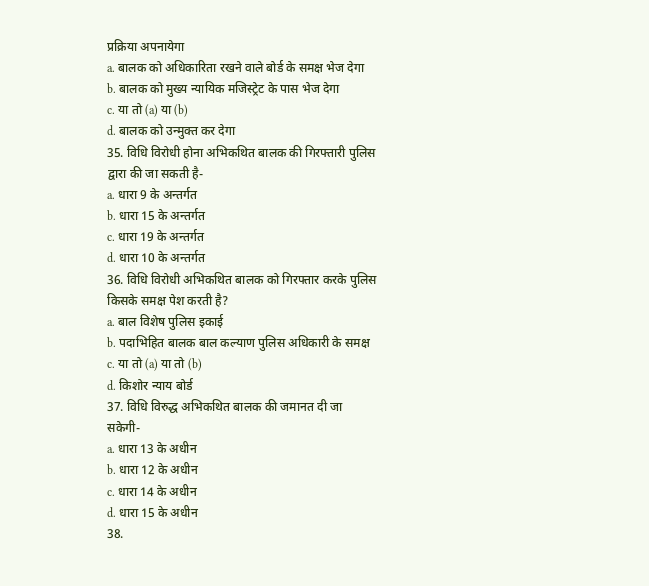प्रक्रिया अपनायेगा
a. बालक को अधिकारिता रखने वाले बोर्ड के समक्ष भेज देगा
b. बालक को मुख्य न्यायिक मजिस्ट्रेट के पास भेज देगा
c. या तो (a) या (b)
d. बालक को उन्मुक्त कर देगा
35. विधि विरोधी होना अभिकथित बालक की गिरफ्तारी पुलिस द्वारा की जा सकती है-
a. धारा 9 के अन्तर्गत
b. धारा 15 के अन्तर्गत
c. धारा 19 के अन्तर्गत
d. धारा 10 के अन्तर्गत
36. विधि विरोधी अभिकथित बालक को गिरफ्तार करके पुलिस किसके समक्ष पेश करती है?
a. बाल विशेष पुलिस इकाई
b. पदाभिहित बालक बाल कल्याण पुलिस अधिकारी के समक्ष
c. या तो (a) या तो (b)
d. किशोर न्याय बोर्ड
37. विधि विरुद्ध अभिकथित बालक की जमानत दी जा सकेगी-
a. धारा 13 के अधीन
b. धारा 12 के अधीन
c. धारा 14 के अधीन
d. धारा 15 के अधीन
38.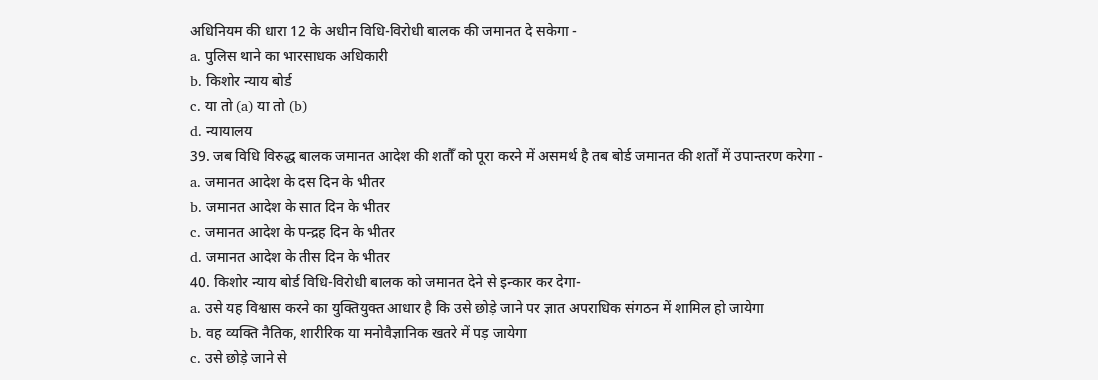अधिनियम की धारा 12 के अधीन विधि-विरोधी बालक की जमानत दे सकेगा -
a. पुलिस थाने का भारसाधक अधिकारी
b. किशोर न्याय बोर्ड
c. या तो (a) या तो (b)
d. न्यायालय
39. जब विधि विरुद्ध बालक जमानत आदेश की शतौँ को पूरा करने में असमर्थ है तब बोर्ड जमानत की शर्तों में उपान्तरण करेगा -
a. जमानत आदेश के दस दिन के भीतर
b. जमानत आदेश के सात दिन के भीतर
c. जमानत आदेश के पन्द्रह दिन के भीतर
d. जमानत आदेश के तीस दिन के भीतर
40. किशोर न्याय बोर्ड विधि-विरोधी बालक को जमानत देने से इन्कार कर देगा-
a. उसे यह विश्वास करने का युक्तियुक्त आधार है कि उसे छोड़े जाने पर ज्ञात अपराधिक संगठन में शामिल हो जायेगा
b. वह व्यक्ति नैतिक, शारीरिक या मनोवैज्ञानिक खतरे में पड़ जायेगा
c. उसे छोड़े जाने से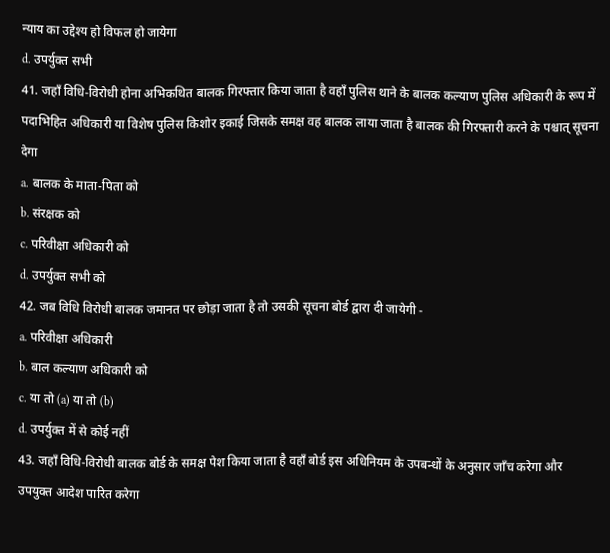न्याय का उद्देश्य हो विफल हो जायेगा
d. उपर्युक्त सभी
41. जहाँ विधि-विरोधी होना अभिकथित बालक गिरफ्तार किया जाता है वहाँ पुलिस थाने के बालक कल्याण पुलिस अधिकारी के रूप में पदाभिहित अधिकारी या विशेष पुलिस किशोर इकाई जिसके समक्ष वह बालक लाया जाता है बालक की गिरफ्तारी करने के पश्चात् सूचना देगा
a. बालक के माता-पिता को
b. संरक्षक को
c. परिवीक्षा अधिकारी को
d. उपर्युक्त सभी को
42. जब विधि विरोधी बालक जमानत पर छोड़ा जाता है तो उसकी सूचना बोर्ड द्वारा दी जायेगी -
a. परिवीक्षा अधिकारी
b. बाल कल्याण अधिकारी को
c. या तो (a) या तो (b)
d. उपर्युक्त में से कोई नहीं
43. जहाँ विधि-विरोधी बालक बोर्ड के समक्ष पेश किया जाता है वहाँ बोर्ड इस अधिनियम के उपबन्धों के अनुसार जाँच करेगा और उपयुक्त आदेश पारित करेगा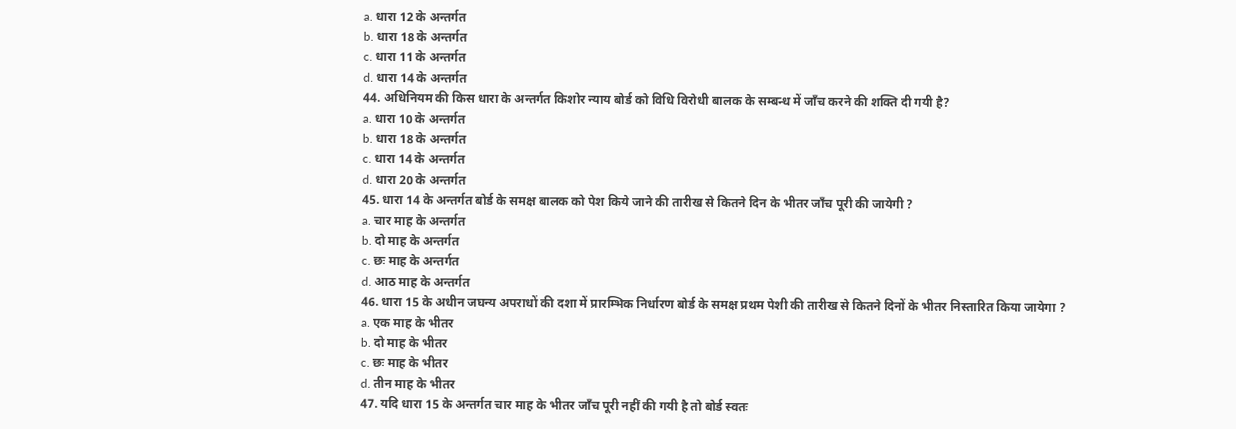a. धारा 12 के अन्तर्गत
b. धारा 18 के अन्तर्गत
c. धारा 11 के अन्तर्गत
d. धारा 14 के अन्तर्गत
44. अधिनियम की किस धारा के अन्तर्गत किशोर न्याय बोर्ड को विधि विरोधी बालक के सम्बन्ध में जाँच करने की शक्ति दी गयी है?
a. धारा 10 के अन्तर्गत
b. धारा 18 के अन्तर्गत
c. धारा 14 के अन्तर्गत
d. धारा 20 के अन्तर्गत
45. धारा 14 के अन्तर्गत बोर्ड के समक्ष बालक को पेश किये जाने की तारीख से कितने दिन के भीतर जाँच पूरी की जायेगी ?
a. चार माह के अन्तर्गत
b. दो माह के अन्तर्गत
c. छः माह के अन्तर्गत
d. आठ माह के अन्तर्गत
46. धारा 15 के अधीन जघन्य अपराधों की दशा में प्रारम्भिक निर्धारण बोर्ड के समक्ष प्रथम पेशी की तारीख से कितने दिनों के भीतर निस्तारित किया जायेगा ?
a. एक माह के भीतर
b. दो माह के भीतर
c. छः माह के भीतर
d. तीन माह के भीतर
47. यदि धारा 15 के अन्तर्गत चार माह के भीतर जाँच पूरी नहीं की गयी है तो बोर्ड स्वतः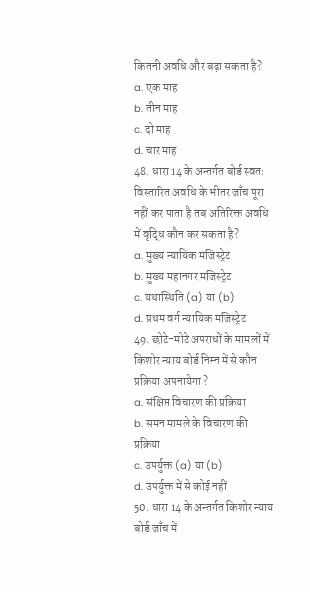कितनी अवधि और बढ़ा सकता है?
a. एक माह
b. तीन माह
c. दो माह
d. चार माह
48. धारा 14 के अन्तर्गत बोर्ड स्वतः विस्तारित अवधि के भीतर जाँच पूरा नहीं कर पाता है तब अतिरिक्त अवधि में वृद्धि कौन कर सकता है?
a. मुख्य न्यायिक मजिस्ट्रेट
b. मुख्य महानगर मजिस्ट्रेट
c. यथास्थिति (a) या (b)
d. प्रथम वर्ग न्यायिक मजिस्ट्रेट
49. छोटे-मोटे अपराधों के मामलों में किशोर न्याय बोर्ड निम्न में से कौन प्रक्रिया अपनायेगा ?
a. संक्षिप्त विचारण की प्रक्रिया
b. समन मामले के विचारण की प्रक्रिया
c. उपर्युक्त (a) या (b)
d. उपर्युक्त में से कोई नहीं
50. धारा 14 के अन्तर्गत किशोर न्याय बोर्ड जाँच में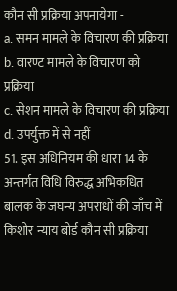कौन सी प्रक्रिया अपनायेगा -
a. समन मामले के विचारण की प्रक्रिया
b. वारण्ट मामले के विचारण को प्रक्रिया
c. सेशन मामले के विचारण की प्रक्रिया
d. उपर्युक्त में से नहीं
51. इस अधिनियम की धारा 14 के अन्तर्गत विधि विरुद्ध अभिकधित बालक के जघन्य अपराधों की जाँच में किशोर न्याय बोर्ड कौन सी प्रक्रिया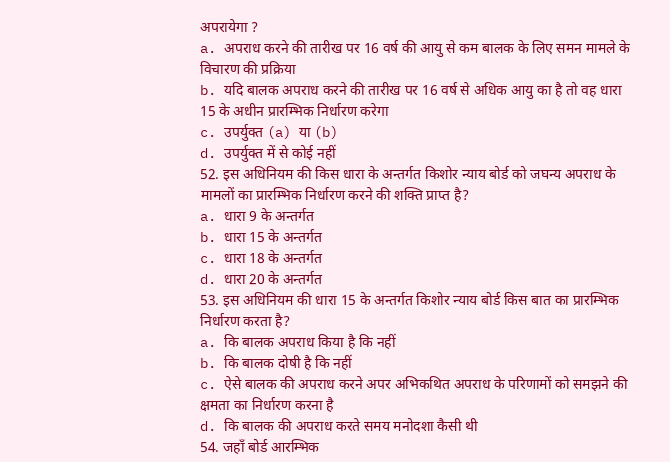अपरायेगा ?
a. अपराध करने की तारीख पर 16 वर्ष की आयु से कम बालक के लिए समन मामले के विचारण की प्रक्रिया
b. यदि बालक अपराध करने की तारीख पर 16 वर्ष से अधिक आयु का है तो वह धारा 15 के अधीन प्रारम्भिक निर्धारण करेगा
c. उपर्युक्त (a) या (b)
d. उपर्युक्त में से कोई नहीं
52. इस अधिनियम की किस धारा के अन्तर्गत किशोर न्याय बोर्ड को जघन्य अपराध के मामलों का प्रारम्भिक निर्धारण करने की शक्ति प्राप्त है?
a. धारा 9 के अन्तर्गत
b. धारा 15 के अन्तर्गत
c. धारा 18 के अन्तर्गत
d. धारा 20 के अन्तर्गत
53. इस अधिनियम की धारा 15 के अन्तर्गत किशोर न्याय बोर्ड किस बात का प्रारम्भिक निर्धारण करता है?
a. कि बालक अपराध किया है कि नहीं
b. कि बालक दोषी है कि नहीं
c. ऐसे बालक की अपराध करने अपर अभिकथित अपराध के परिणामों को समझने की क्षमता का निर्धारण करना है
d. कि बालक की अपराध करते समय मनोदशा कैसी थी
54. जहाँ बोर्ड आरम्भिक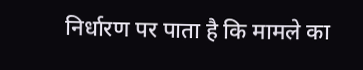निर्धारण पर पाता है कि मामले का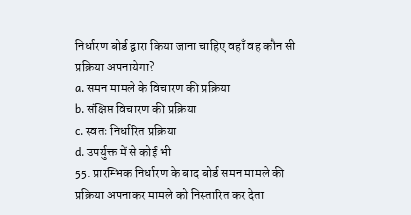निर्धारण बोर्ड द्वारा किया जाना चाहिए वहाँ वह कौन सी प्रक्रिया अपनायेगा?
a. समन मामले के विचारण की प्रक्रिया
b. संक्षिप्त विचारण की प्रक्रिया
c. स्वतः निर्धारित प्रक्रिया
d. उपर्युक्त में से कोई भी
55. प्रारम्भिक निर्धारण के बाद बोर्ड समन मामले की प्रक्रिया अपनाकर मामले को निस्तारित कर देता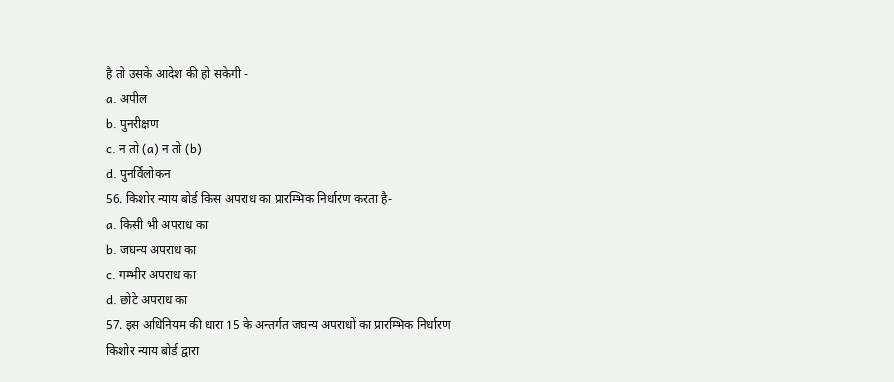है तो उसके आदेश की हो सकेगी -
a. अपील
b. पुनरीक्षण
c. न तो (a) न तो (b)
d. पुनर्विलोकन
56. किशोर न्याय बोर्ड किस अपराध का प्रारम्भिक निर्धारण करता है-
a. किसी भी अपराध का
b. जघन्य अपराध का
c. गम्भीर अपराध का
d. छोटे अपराध का
57. इस अधिनियम की धारा 15 के अन्तर्गत जघन्य अपराधों का प्रारम्भिक निर्धारण किशोर न्याय बोर्ड द्वारा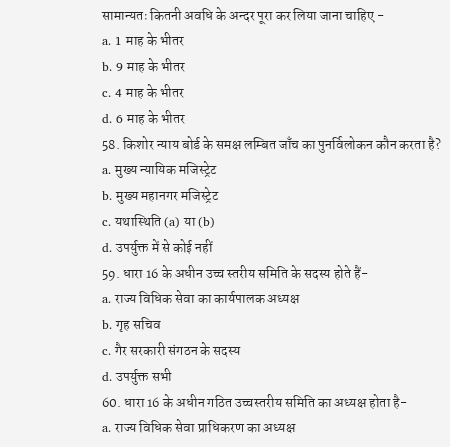सामान्यतः कितनी अवधि के अन्दर पूरा कर लिया जाना चाहिए -
a. 1 माह के भीतर
b. 9 माह के भीतर
c. 4 माह के भीतर
d. 6 माह के भीतर
58. किशोर न्याय बोर्ड के समक्ष लम्बित जाँच का पुनर्विलोकन कौन करता है?
a. मुख्य न्यायिक मजिस्ट्रेट
b. मुख्य महानगर मजिस्ट्रेट
c. यथास्थिति (a) या (b)
d. उपर्युक्त में से कोई नहीं
59. धारा 16 के अधीन उच्च स्तरीय समिति के सदस्य होते हैं-
a. राज्य विधिक सेवा का कार्यपालक अध्यक्ष
b. गृह सचिव
c. गैर सरकारी संगठन के सदस्य
d. उपर्युक्त सभी
60. धारा 16 के अधीन गठित उच्चस्तरीय समिति का अध्यक्ष होता है-
a. राज्य विधिक सेवा प्राधिकरण का अध्यक्ष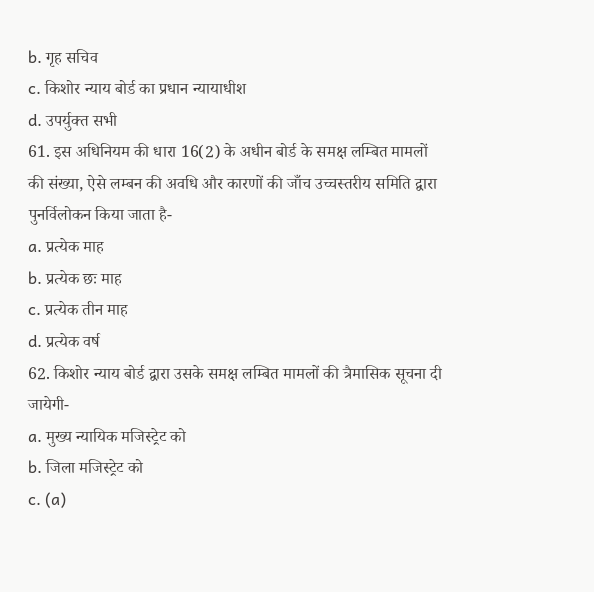b. गृह सचिव
c. किशोर न्याय बोर्ड का प्रधान न्यायाधीश
d. उपर्युक्त सभी
61. इस अधिनियम की धारा 16(2) के अधीन बोर्ड के समक्ष लम्बित मामलों की संख्या, ऐसे लम्बन की अवधि और कारणों की जाँच उच्चस्तरीय समिति द्वारा पुनर्विलोकन किया जाता है-
a. प्रत्येक माह
b. प्रत्येक छः माह
c. प्रत्येक तीन माह
d. प्रत्येक वर्ष
62. किशोर न्याय बोर्ड द्वारा उसके समक्ष लम्बित मामलों की त्रैमासिक सूचना दी जायेगी-
a. मुख्य न्यायिक मजिस्ट्रेट को
b. जिला मजिस्ट्रेट को
c. (a)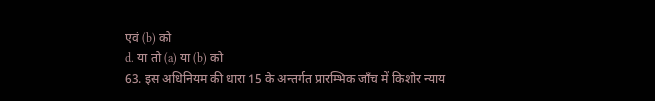एवं (b) को
d. या तो (a) या (b) को
63. इस अधिनियम की धारा 15 के अन्तर्गत प्रारम्भिक जाँच में किशोर न्याय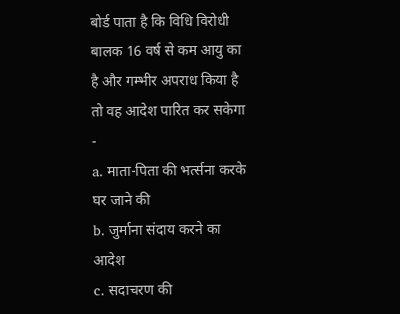बोर्ड पाता है कि विधि विरोधी बालक 16 वर्ष से कम आयु का है और गम्भीर अपराध किया है तो वह आदेश पारित कर सकेगा -
a. माता-पिता की भर्त्सना करके घर जाने की
b. जुर्माना संदाय करने का आदेश
c. सदाचरण की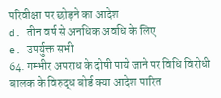परिवीक्षा पर छोड़ने का आदेश
d. तीन वर्ष से अनधिक अवधि के लिए
e. उपर्युक्त सभी
64. गम्भीर अपराध के दोषी पाये जाने पर विधि विरोधी बालक के विरुद्ध बोर्ड क्या आदेश पारित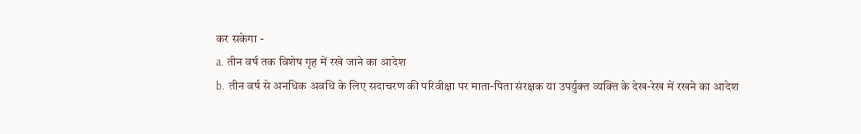कर सकेगा -
a. तीन वर्ष तक विशेष गृह में रखे जाने का आदेश
b. तीन वर्ष से अनधिक अवधि के लिए सदाचरण की परिवीक्षा पर माता-पिता संरक्षक या उपर्युक्त व्यक्ति के देख-रेख में रखने का आदेश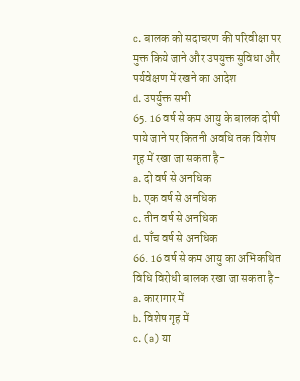c. बालक को सदाचरण की परिवीक्षा पर मुक्त किये जाने और उपयुक्त सुविधा और पर्यवेक्षण में रखने का आदेश
d. उपर्युक्त सभी
65. 16 वर्ष से कम आयु के बालक दोषी पाये जाने पर कितनी अवधि तक विशेष गृह में रखा जा सकता है-
a. दो वर्ष से अनधिक
b. एक वर्ष से अनधिक
c. तीन वर्ष से अनधिक
d. पाँच वर्ष से अनधिक
66. 16 वर्ष से कम आयु का अभिकथित विधि विरोधी बालक रखा जा सकता है-
a. कारागार में
b. विशेष गृह में
c. (a) या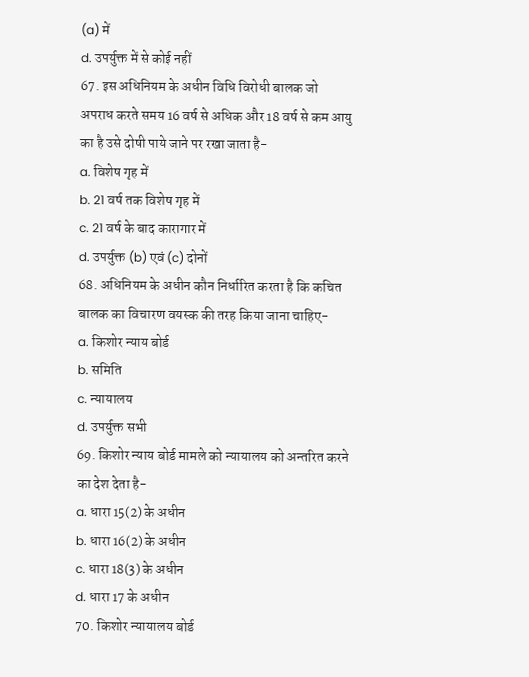(a) में
d. उपर्युक्त में से कोई नहीं
67. इस अधिनियम के अधीन विधि विरोधी बालक जो अपराध करते समय 16 वर्ष से अधिक और 18 वर्ष से कम आयु का है उसे दोषी पाये जाने पर रखा जाता है-
a. विशेष गृह में
b. 21 वर्ष तक विशेष गृह में
c. 21 वर्ष के बाद कारागार में
d. उपर्युक्त (b) एवं (c) दोनों
68. अधिनियम के अधीन कौन निर्धारित करता है कि कचित बालक का विचारण वयस्क की तरह किया जाना चाहिए-
a. किशोर न्याय बोर्ड
b. समिति
c. न्यायालय
d. उपर्युक्त सभी
69. किशोर न्याय बोर्ड मामले को न्यायालय को अन्तरित करने का देश देता है-
a. धारा 15(2) के अधीन
b. धारा 16(2) के अधीन
c. धारा 18(3) के अधीन
d. धारा 17 के अधीन
70. किशोर न्यायालय बोर्ड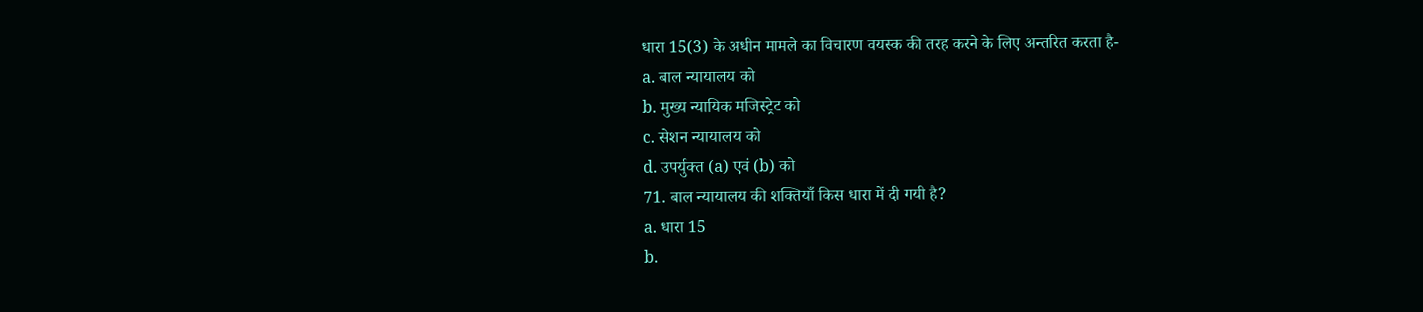धारा 15(3) के अधीन मामले का विचारण वयस्क की तरह करने के लिए अन्तरित करता है-
a. बाल न्यायालय को
b. मुख्य न्यायिक मजिस्ट्रेट को
c. सेशन न्यायालय को
d. उपर्युक्त (a) एवं (b) को
71. बाल न्यायालय की शक्तियाँ किस धारा में दी गयी है?
a. धारा 15
b.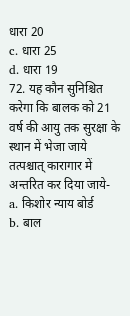धारा 20
c. धारा 25
d. धारा 19
72. यह कौन सुनिश्चित करेगा कि बालक को 21 वर्ष की आयु तक सुरक्षा के स्थान में भेजा जाये तत्पश्चात् कारागार में अन्तरित कर दिया जाये-
a. किशोर न्याय बोर्ड
b. बाल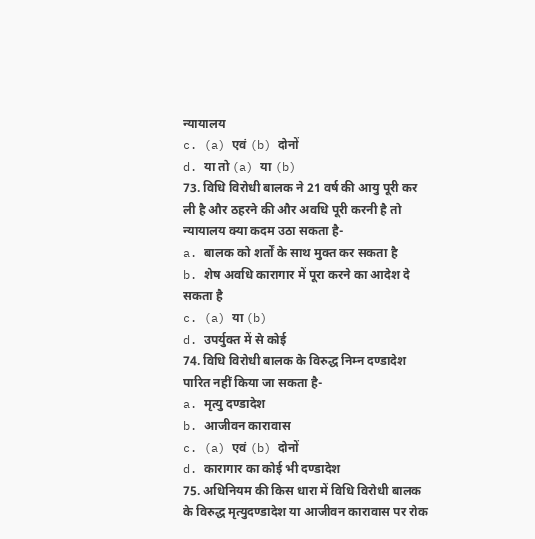न्यायालय
c. (a) एवं (b) दोनों
d. या तो (a) या (b)
73. विधि विरोधी बालक ने 21 वर्ष की आयु पूरी कर ली है और ठहरने की और अवधि पूरी करनी है तो न्यायालय क्या कदम उठा सकता है-
a. बालक को शर्तों के साथ मुक्त कर सकता है
b. शेष अवधि कारागार में पूरा करने का आदेश दे सकता है
c. (a) या (b)
d. उपर्युक्त में से कोई
74. विधि विरोधी बालक के विरुद्ध निम्न दण्डादेश पारित नहीं किया जा सकता है-
a. मृत्यु दण्डादेश
b. आजीवन कारावास
c. (a) एवं (b) दोनों
d. कारागार का कोई भी दण्डादेश
75. अधिनियम की किस धारा में विधि विरोधी बालक के विरुद्ध मृत्युदण्डादेश या आजीवन कारावास पर रोक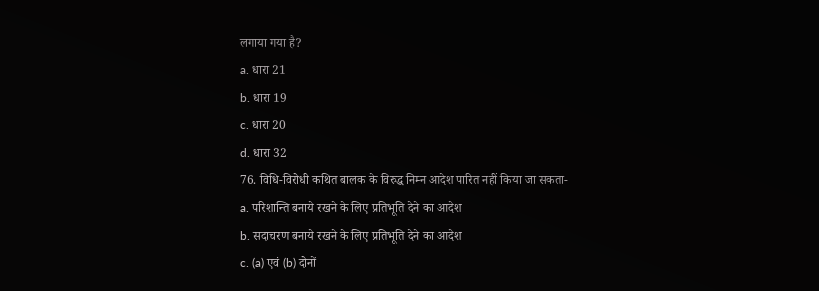लगाया गया है?
a. धारा 21
b. धारा 19
c. धारा 20
d. धारा 32
76. विधि-विरोधी कथित बालक के विरुद्ध निम्न आदेश पारित नहीं किया जा सकता-
a. परिशान्ति बनाये रखने के लिए प्रतिभूति देने का आदेश
b. सदाचरण बनाये रखने के लिए प्रतिभूति देने का आदेश
c. (a) एवं (b) दोनों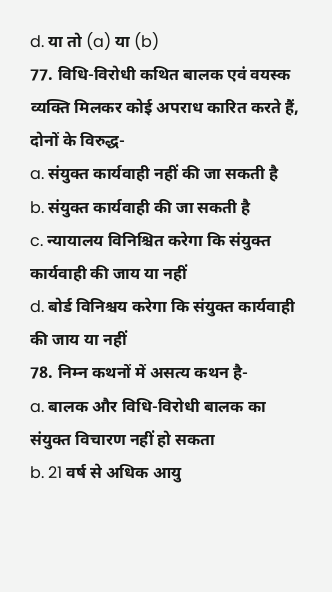d. या तो (a) या (b)
77. विधि-विरोधी कथित बालक एवं वयस्क व्यक्ति मिलकर कोई अपराध कारित करते हैं, दोनों के विरुद्ध-
a. संयुक्त कार्यवाही नहीं की जा सकती है
b. संयुक्त कार्यवाही की जा सकती है
c. न्यायालय विनिश्चित करेगा कि संयुक्त कार्यवाही की जाय या नहीं
d. बोर्ड विनिश्चय करेगा कि संयुक्त कार्यवाही की जाय या नहीं
78. निम्न कथनों में असत्य कथन है-
a. बालक और विधि-विरोधी बालक का संयुक्त विचारण नहीं हो सकता
b. 21 वर्ष से अधिक आयु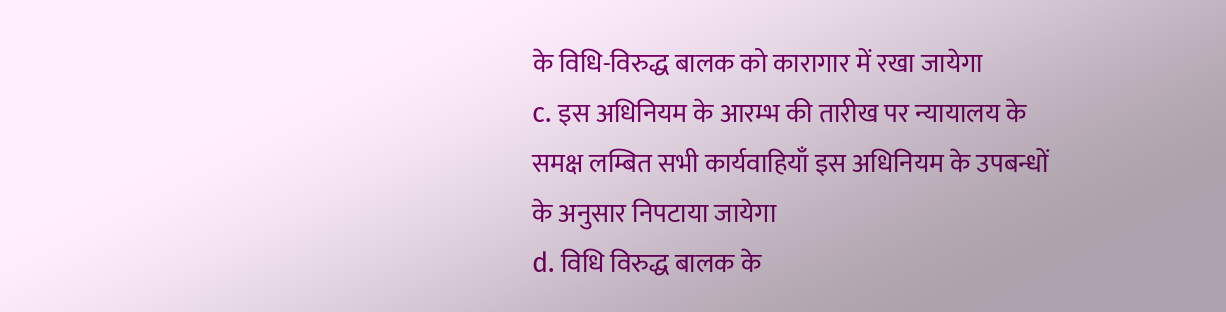के विधि-विरुद्ध बालक को कारागार में रखा जायेगा
c. इस अधिनियम के आरम्भ की तारीख पर न्यायालय के समक्ष लम्बित सभी कार्यवाहियाँ इस अधिनियम के उपबन्धों के अनुसार निपटाया जायेगा
d. विधि विरुद्ध बालक के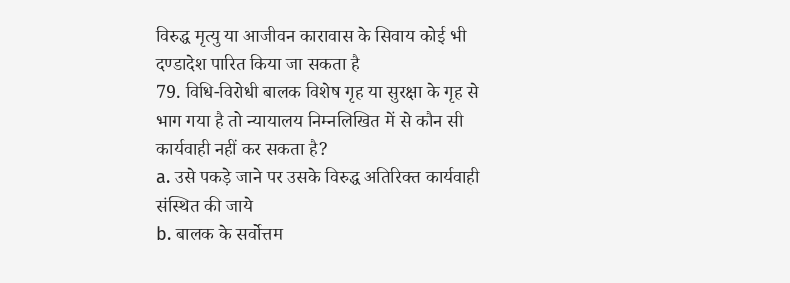विरुद्ध मृत्यु या आजीवन कारावास के सिवाय कोई भी दण्डादेश पारित किया जा सकता है
79. विधि-विरोधी बालक विशेष गृह या सुरक्षा के गृह से भाग गया है तो न्यायालय निम्नलिखित में से कौन सी कार्यवाही नहीं कर सकता है?
a. उसे पकड़े जाने पर उसके विरुद्ध अतिरिक्त कार्यवाही संस्थित की जाये
b. बालक के सर्वोत्तम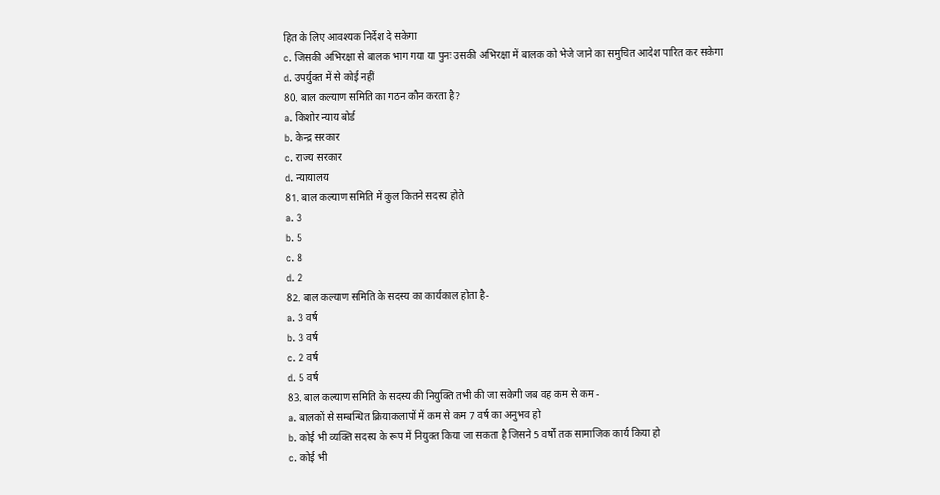हित के लिए आवश्यक निर्देश दे सकेगा
c. जिसकी अभिरक्षा से बालक भाग गया या पुनः उसकी अभिरक्षा में बालक को भेजे जाने का समुचित आदेश पारित कर सकेगा
d. उपर्युक्त में से कोई नहीं
80. बाल कल्याण समिति का गठन कौन करता है?
a. किशोर न्याय बोर्ड
b. केन्द्र सरकार
c. राज्य सरकार
d. न्यायालय
81. बाल कल्याण समिति में कुल कितने सदस्य होते
a. 3
b. 5
c. 8
d. 2
82. बाल कल्याण समिति के सदस्य का कार्यकाल होता है-
a. 3 वर्ष
b. 3 वर्ष
c. 2 वर्ष
d. 5 वर्ष
83. बाल कल्याण समिति के सदस्य की नियुक्ति तभी की जा सकेगी जब वह कम से कम -
a. बालकों से सम्बन्धित क्रियाकलापों में कम से कम 7 वर्ष का अनुभव हो
b. कोई भी व्यक्ति सदस्य के रूप में नियुक्त किया जा सकता है जिसने 5 वर्षों तक सामाजिक कार्य किया हो
c. कोई भी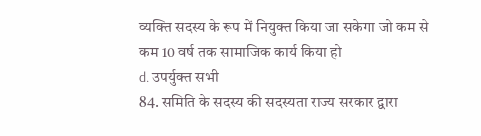व्यक्ति सदस्य के रूप में नियुक्त किया जा सकेगा जो कम से कम 10 वर्ष तक सामाजिक कार्य किया हो
d. उपर्युक्त सभी
84. समिति के सदस्य की सदस्यता राज्य सरकार द्वारा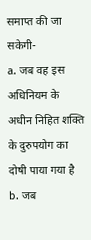समाप्त की जा सकेगी-
a. जब वह इस अधिनियम के अधीन निहित शक्ति के दुरुपयोग का दोषी पाया गया है
b. जब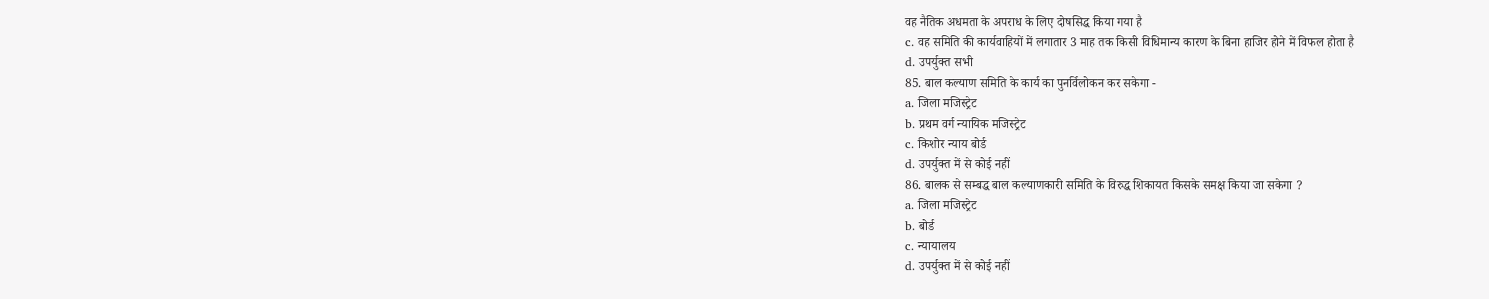वह नैतिक अधमता के अपराध के लिए दोषसिद्ध किया गया है
c. वह समिति की कार्यवाहियों में लगातार 3 माह तक किसी विधिमान्य कारण के बिना हाजिर होने में विफल होता है
d. उपर्युक्त सभी
85. बाल कल्याण समिति के कार्य का पुनर्विलोकन कर सकेगा -
a. जिला मजिस्ट्रेट
b. प्रथम वर्ग न्यायिक मजिस्ट्रेट
c. किशोर न्याय बोर्ड
d. उपर्युक्त में से कोई नहीं
86. बालक से सम्बद्ध बाल कल्याणकारी समिति के विरुद्ध शिकायत किसके समक्ष किया जा सकेगा ?
a. जिला मजिस्ट्रेट
b. बोर्ड
c. न्यायालय
d. उपर्युक्त में से कोई नहीं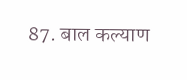87. बाल कल्याण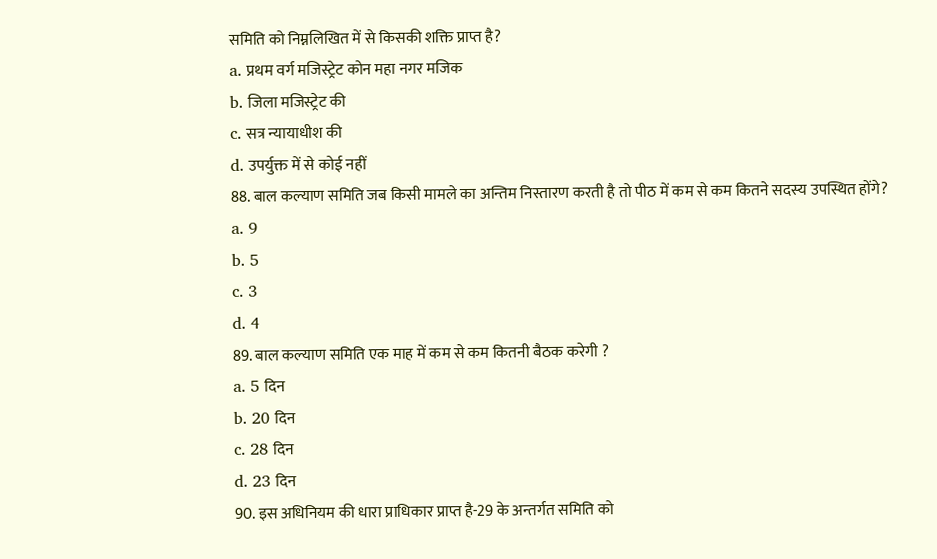समिति को निम्नलिखित में से किसकी शक्ति प्राप्त है?
a. प्रथम वर्ग मजिस्ट्रेट कोन महा नगर मजिक
b. जिला मजिस्ट्रेट की
c. सत्र न्यायाधीश की
d. उपर्युक्त में से कोई नहीं
88. बाल कल्याण समिति जब किसी मामले का अन्तिम निस्तारण करती है तो पीठ में कम से कम कितने सदस्य उपस्थित होंगे?
a. 9
b. 5
c. 3
d. 4
89. बाल कल्याण समिति एक माह में कम से कम कितनी बैठक करेगी ?
a. 5 दिन
b. 20 दिन
c. 28 दिन
d. 23 दिन
90. इस अधिनियम की धारा प्राधिकार प्राप्त है-29 के अन्तर्गत समिति को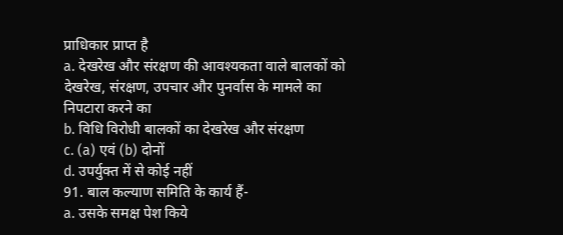प्राधिकार प्राप्त है
a. देखरेख और संरक्षण की आवश्यकता वाले बालकों को देखरेख, संरक्षण, उपचार और पुनर्वास के मामले का निपटारा करने का
b. विधि विरोधी बालकों का देखरेख और संरक्षण
c. (a) एवं (b) दोनों
d. उपर्युक्त में से कोई नहीं
91. बाल कल्याण समिति के कार्य हैं-
a. उसके समक्ष पेश किये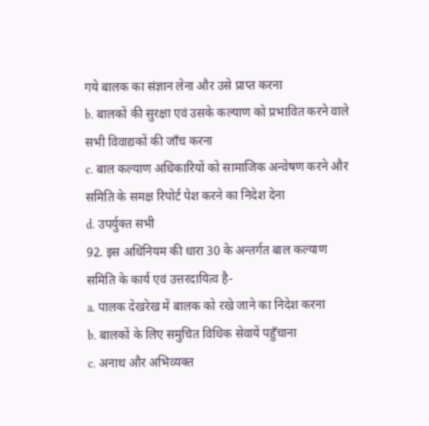गये बालक का संज्ञान लेना और उसे प्राप्त करना
b. बालकों की सुरक्षा एवं उसके कल्याण को प्रभावित करने वाले सभी विवाद्यकों की जाँच करना
c. बाल कल्याण अधिकारियों को सामाजिक अन्वेषण करने और समिति के समक्ष रिपोर्ट पेश करने का निदेश देना
d. उपर्युक्त सभी
92. इस अधिनियम की धारा 30 के अन्तर्गत बाल कल्याण समिति के कार्य एवं उत्तरदायित्व है-
a. पालक देखरेख में बालक को रखे जाने का निदेश करना
b. बालकों के लिए समुचित विधिक सेवायें पहुँचाना
c. अनाथ और अभिव्यक्त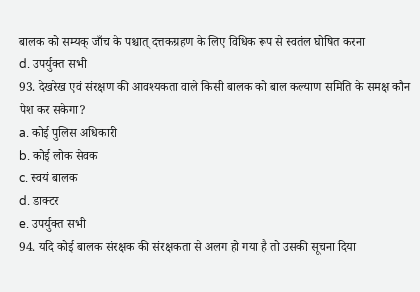बालक को सम्यक् जाँच के पश्चात् दत्तकग्रहण के लिए विधिक रूप से स्वतंल घोषित करना
d. उपर्युक्त सभी
93. देखरेख एवं संरक्षण की आवश्यकता वाले किसी बालक को बाल कल्याण समिति के समक्ष कौन पेश कर सकेगा?
a. कोई पुलिस अधिकारी
b. कोई लोक सेवक
c. स्वयं बालक
d. डाक्टर
e. उपर्युक्त सभी
94. यदि कोई बालक संरक्षक की संरक्षकता से अलग हो गया है तो उसकी सूचना दिया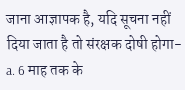जाना आज्ञापक है, यदि सूचना नहीं दिया जाता है तो संरक्षक दोषी होगा-
a. 6 माह तक के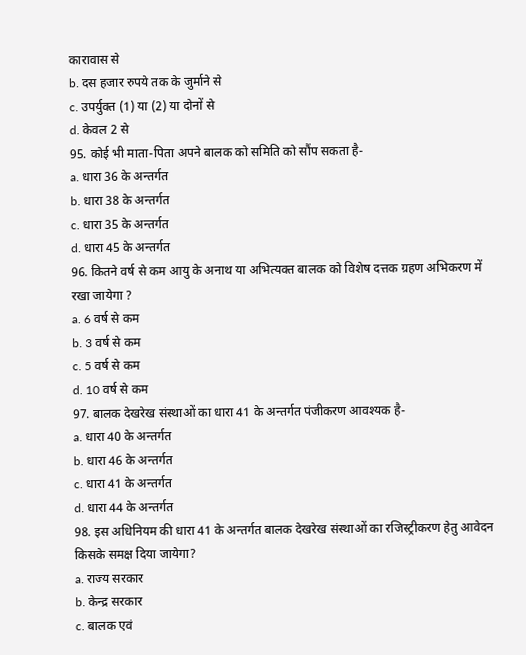कारावास से
b. दस हजार रुपये तक के जुर्माने से
c. उपर्युक्त (1) या (2) या दोनों से
d. केवल 2 से
95. कोई भी माता-पिता अपने बालक को समिति को सौंप सकता है-
a. धारा 36 के अन्तर्गत
b. धारा 38 के अन्तर्गत
c. धारा 35 के अन्तर्गत
d. धारा 45 के अन्तर्गत
96. कितने वर्ष से कम आयु के अनाथ या अभित्यक्त बालक को विशेष दत्तक ग्रहण अभिकरण में रखा जायेगा ?
a. 6 वर्ष से कम
b. 3 वर्ष से कम
c. 5 वर्ष से कम
d. 10 वर्ष से कम
97. बालक देखरेख संस्थाओं का धारा 41 के अन्तर्गत पंजीकरण आवश्यक है-
a. धारा 40 के अन्तर्गत
b. धारा 46 के अन्तर्गत
c. धारा 41 के अन्तर्गत
d. धारा 44 के अन्तर्गत
98. इस अधिनियम की धारा 41 के अन्तर्गत बालक देखरेख संस्थाओं का रजिस्ट्रीकरण हेतु आवेदन किसके समक्ष दिया जायेगा?
a. राज्य सरकार
b. केन्द्र सरकार
c. बालक एवं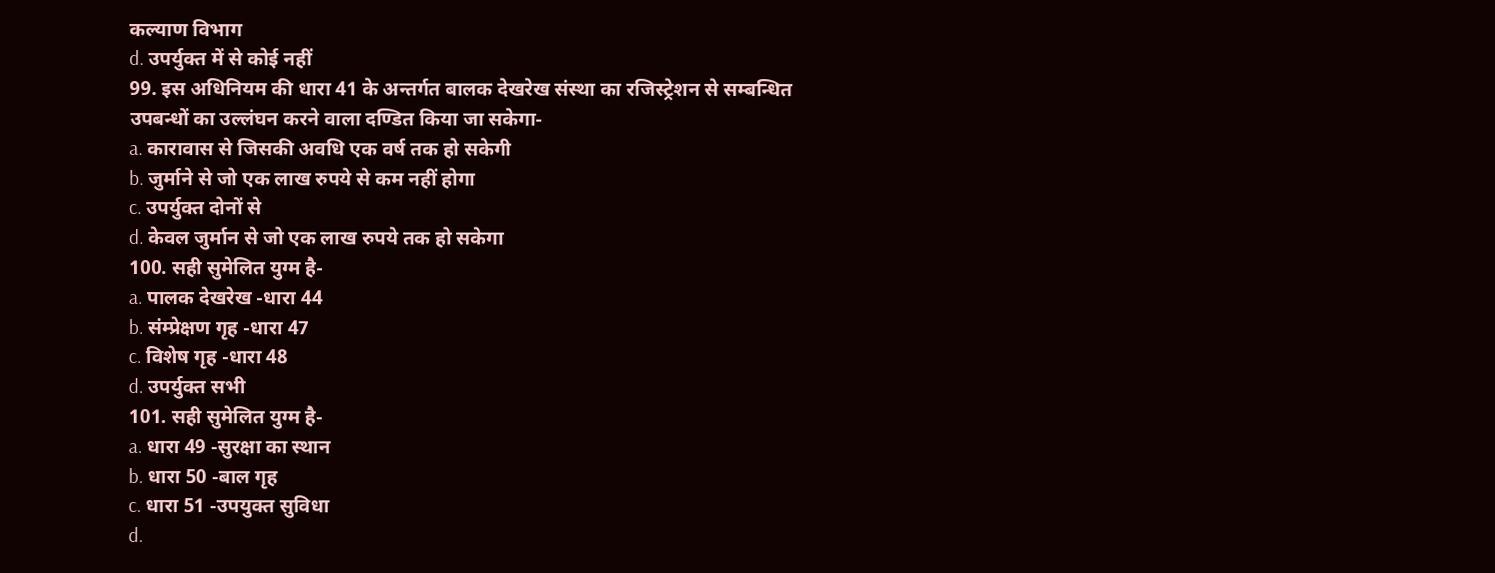कल्याण विभाग
d. उपर्युक्त में से कोई नहीं
99. इस अधिनियम की धारा 41 के अन्तर्गत बालक देखरेख संस्था का रजिस्ट्रेशन से सम्बन्धित उपबन्धों का उल्लंघन करने वाला दण्डित किया जा सकेगा-
a. कारावास से जिसकी अवधि एक वर्ष तक हो सकेगी
b. जुर्माने से जो एक लाख रुपये से कम नहीं होगा
c. उपर्युक्त दोनों से
d. केवल जुर्मान से जो एक लाख रुपये तक हो सकेगा
100. सही सुमेलित युग्म है-
a. पालक देखरेख -धारा 44
b. संम्प्रेक्षण गृह -धारा 47
c. विशेष गृह -धारा 48
d. उपर्युक्त सभी
101. सही सुमेलित युग्म है-
a. धारा 49 -सुरक्षा का स्थान
b. धारा 50 -बाल गृह
c. धारा 51 -उपयुक्त सुविधा
d.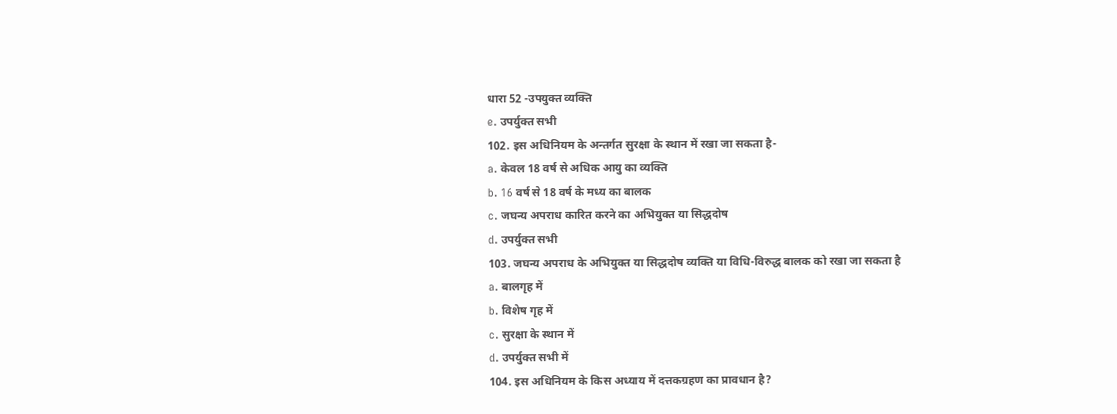धारा 52 -उपयुक्त व्यक्ति
e. उपर्युक्त सभी
102. इस अधिनियम के अन्तर्गत सुरक्षा के स्थान में रखा जा सकता है-
a. केवल 18 वर्ष से अधिक आयु का व्यक्ति
b. 16 वर्ष से 18 वर्ष के मध्य का बालक
c. जघन्य अपराध कारित करने का अभियुक्त या सिद्धदोष
d. उपर्युक्त सभी
103. जघन्य अपराध के अभियुक्त या सिद्धदोष व्यक्ति या विधि-विरुद्ध बालक को रखा जा सकता है
a. बालगृह में
b. विशेष गृह में
c. सुरक्षा के स्थान में
d. उपर्युक्त सभी में
104. इस अधिनियम के किस अध्याय में दत्तकग्रहण का प्रावधान है?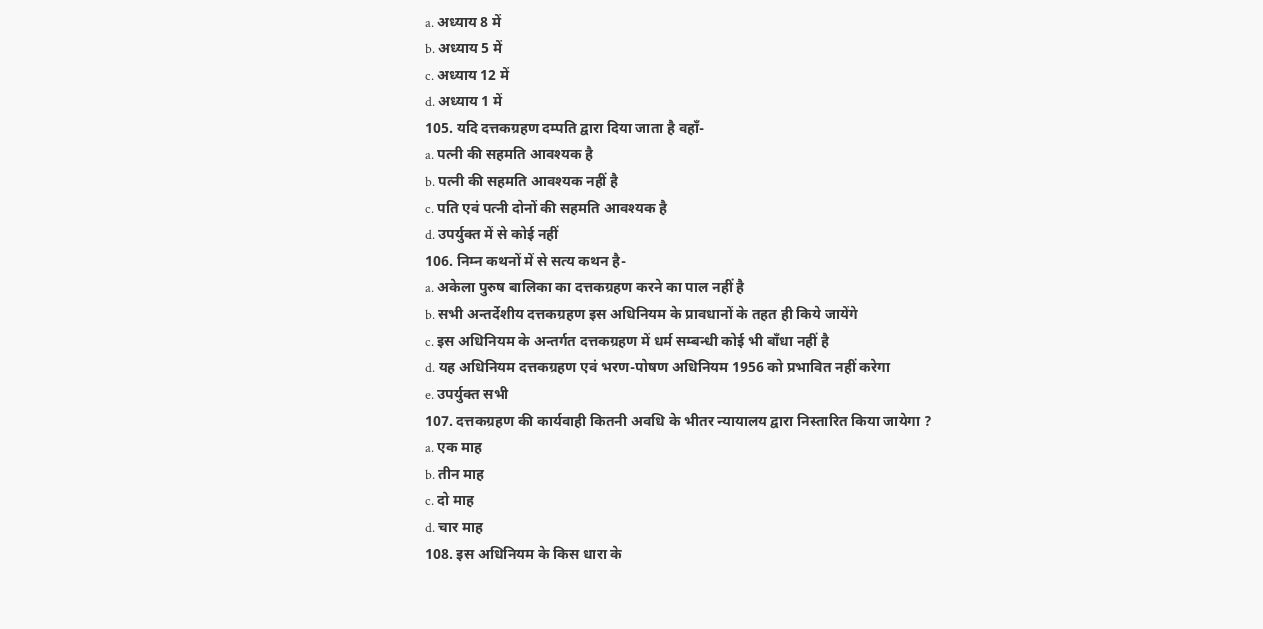a. अध्याय 8 में
b. अध्याय 5 में
c. अध्याय 12 में
d. अध्याय 1 में
105. यदि दत्तकग्रहण दम्पति द्वारा दिया जाता है वहाँ-
a. पत्नी की सहमति आवश्यक है
b. पत्नी की सहमति आवश्यक नहीं है
c. पति एवं पत्नी दोनों की सहमति आवश्यक है
d. उपर्युक्त में से कोई नहीं
106. निम्न कथनों में से सत्य कथन है-
a. अकेला पुरुष बालिका का दत्तकग्रहण करने का पाल नहीं है
b. सभी अन्तर्देशीय दत्तकग्रहण इस अधिनियम के प्रावधानों के तहत ही किये जायेंगे
c. इस अधिनियम के अन्तर्गत दत्तकग्रहण में धर्म सम्बन्धी कोई भी बाँधा नहीं है
d. यह अधिनियम दत्तकग्रहण एवं भरण-पोषण अधिनियम 1956 को प्रभावित नहीं करेगा
e. उपर्युक्त सभी
107. दत्तकग्रहण की कार्यवाही कितनी अवधि के भीतर न्यायालय द्वारा निस्तारित किया जायेगा ?
a. एक माह
b. तीन माह
c. दो माह
d. चार माह
108. इस अधिनियम के किस धारा के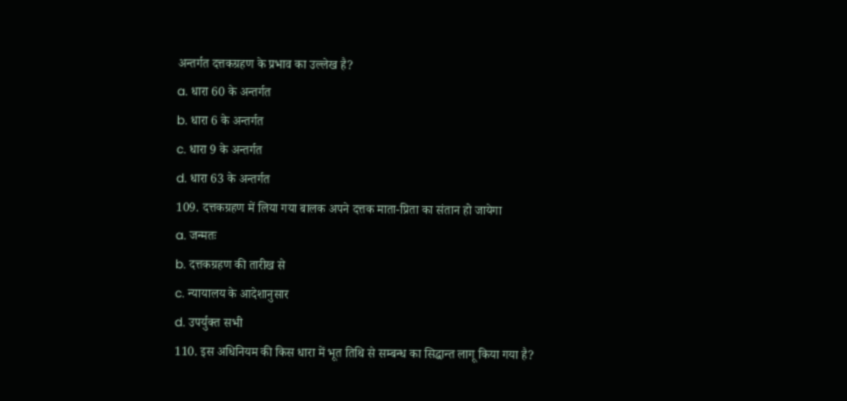अन्तर्गत दत्तकग्रहण के प्रभाव का उल्लेख है?
a. धारा 60 के अन्तर्गत
b. धारा 6 के अन्तर्गत
c. धारा 9 के अन्तर्गत
d. धारा 63 के अन्तर्गत
109. दत्तकग्रहण में लिया गया बालक अपने दत्तक माता-प्रिता का संतान हो जायेगा
a. जन्मतः
b. दत्तकग्रहण की तारीख से
c. न्यायालय के आदेशानुसार
d. उपर्युक्त सभी
110. इस अधिनियम की किस धारा में भूत तिथि से सम्बन्ध का सिद्धान्त लागू किया गया है?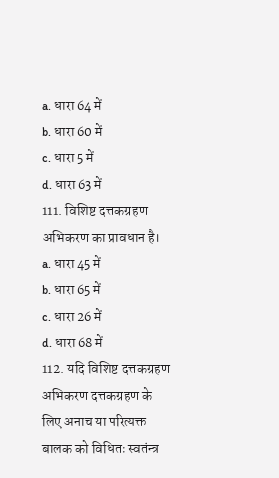a. धारा 64 में
b. धारा 60 में
c. धारा 5 में
d. धारा 63 में
111. विशिष्ट दत्तकग्रहण अभिकरण का प्रावधान है।
a. धारा 45 में
b. धारा 65 में
c. धारा 26 में
d. धारा 68 में
112. यदि विशिष्ट दत्तकग्रहण अभिकरण दत्तकग्रहण के लिए अनाच या परित्यक्त बालक को विधितः स्वतंन्त्र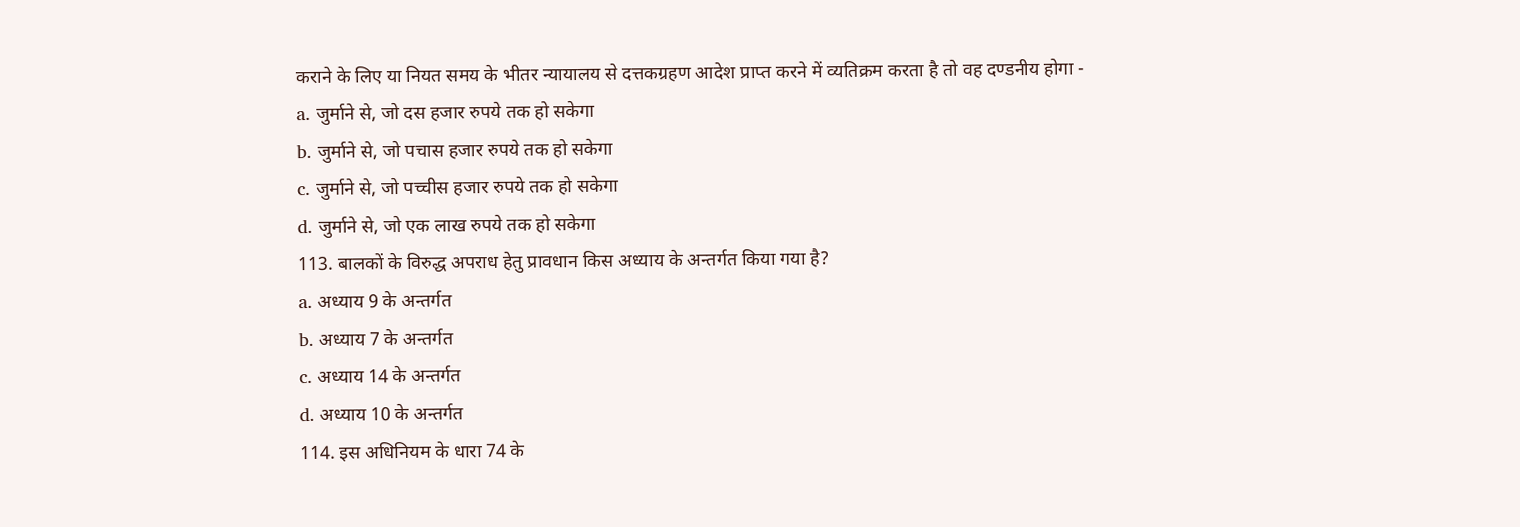कराने के लिए या नियत समय के भीतर न्यायालय से दत्तकग्रहण आदेश प्राप्त करने में व्यतिक्रम करता है तो वह दण्डनीय होगा -
a. जुर्माने से, जो दस हजार रुपये तक हो सकेगा
b. जुर्माने से, जो पचास हजार रुपये तक हो सकेगा
c. जुर्माने से, जो पच्चीस हजार रुपये तक हो सकेगा
d. जुर्माने से, जो एक लाख रुपये तक हो सकेगा
113. बालकों के विरुद्ध अपराध हेतु प्रावधान किस अध्याय के अन्तर्गत किया गया है?
a. अध्याय 9 के अन्तर्गत
b. अध्याय 7 के अन्तर्गत
c. अध्याय 14 के अन्तर्गत
d. अध्याय 10 के अन्तर्गत
114. इस अधिनियम के धारा 74 के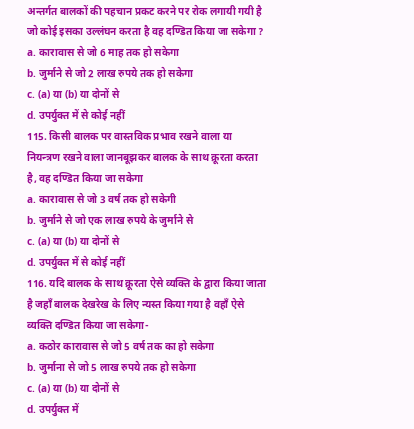अन्तर्गत बालकों की पहचान प्रकट करने पर रोक लगायी गयी है जो कोई इसका उल्लंघन करता है वह दण्डित किया जा सकेगा ?
a. कारावास से जो 6 माह तक हो सकेगा
b. जुर्माने से जो 2 लाख रुपये तक हो सकेगा
c. (a) या (b) या दोनों से
d. उपर्युक्त में से कोई नहीं
115. किसी बालक पर वास्तविक प्रभाव रखने वाला या नियन्त्रण रखने वाला जानबूझकर बालक के साथ क्रूरता करता है, वह दण्डित किया जा सकेगा
a. कारावास से जो 3 वर्ष तक हो सकेगी
b. जुर्माने से जो एक लाख रुपये के जुर्माने से
c. (a) या (b) या दोनों से
d. उपर्युक्त में से कोई नहीं
116. यदि बालक के साथ क्रूरता ऐसे व्यक्ति के द्वारा किया जाता है जहाँ बालक देखरेख के लिए न्यस्त किया गया है वहाँ ऐसे व्यक्ति दण्डित किया जा सकेगा-
a. कठोर कारावास से जो 5 वर्ष तक का हो सकेगा
b. जुर्माना से जो 5 लाख रुपये तक हो सकेगा
c. (a) या (b) या दोनों से
d. उपर्युक्त में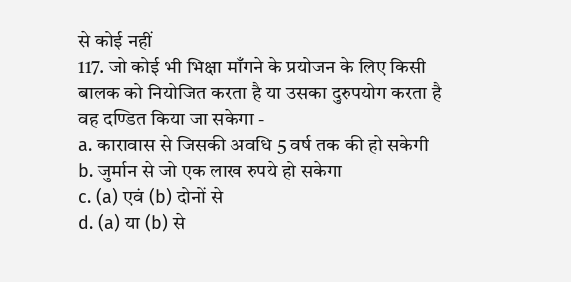से कोई नहीं
117. जो कोई भी भिक्षा माँगने के प्रयोजन के लिए किसी बालक को नियोजित करता है या उसका दुरुपयोग करता है वह दण्डित किया जा सकेगा -
a. कारावास से जिसकी अवधि 5 वर्ष तक की हो सकेगी
b. जुर्मान से जो एक लाख रुपये हो सकेगा
c. (a) एवं (b) दोनों से
d. (a) या (b) से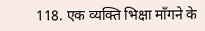118. एक व्यक्ति भिक्षा माँगने के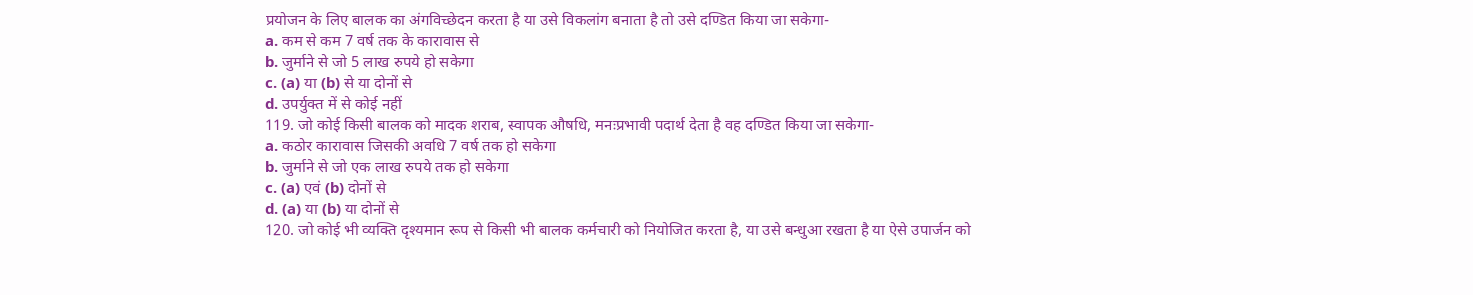प्रयोजन के लिए बालक का अंगविच्छेदन करता है या उसे विकलांग बनाता है तो उसे दण्डित किया जा सकेगा-
a. कम से कम 7 वर्ष तक के कारावास से
b. जुर्माने से जो 5 लाख रुपये हो सकेगा
c. (a) या (b) से या दोनों से
d. उपर्युक्त में से कोई नहीं
119. जो कोई किसी बालक को मादक शराब, स्वापक औषधि, मनःप्रभावी पदार्थ देता है वह दण्डित किया जा सकेगा-
a. कठोर कारावास जिसकी अवधि 7 वर्ष तक हो सकेगा
b. जुर्माने से जो एक लाख रुपये तक हो सकेगा
c. (a) एवं (b) दोनों से
d. (a) या (b) या दोनों से
120. जो कोई भी व्यक्ति दृश्यमान रूप से किसी भी बालक कर्मचारी को नियोजित करता है, या उसे बन्धुआ रखता है या ऐसे उपार्जन को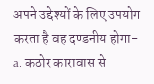अपने उद्देश्यों के लिए उपयोग करता है वह दण्डनीय होगा-
a. कठोर कारावास से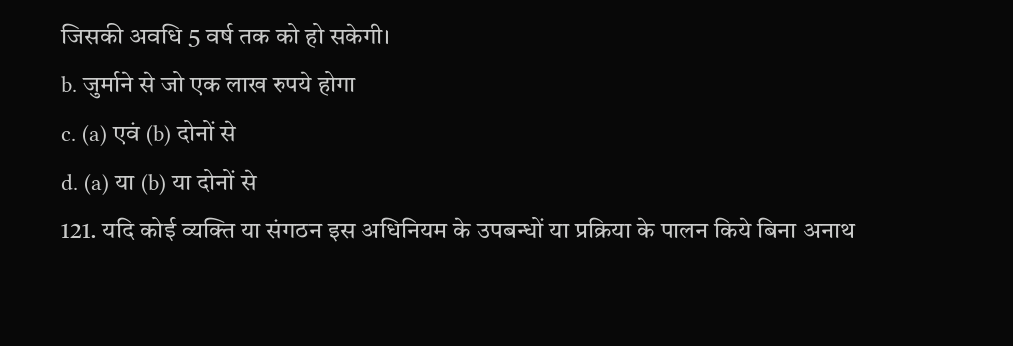जिसकी अवधि 5 वर्ष तक को हो सकेगी।
b. जुर्माने से जो एक लाख रुपये होगा
c. (a) एवं (b) दोनों से
d. (a) या (b) या दोनों से
121. यदि कोई व्यक्ति या संगठन इस अधिनियम के उपबन्धों या प्रक्रिया के पालन किये बिना अनाथ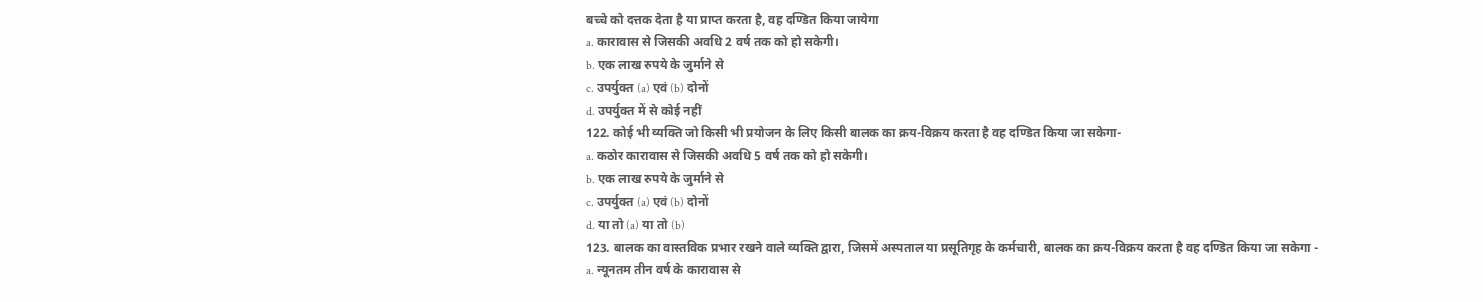बच्चे को दत्तक देता है या प्राप्त करता है, वह दण्डित किया जायेगा
a. कारावास से जिसकी अवधि 2 वर्ष तक को हो सकेगी।
b. एक लाख रुपये के जुर्माने से
c. उपर्युक्त (a) एवं (b) दोनों
d. उपर्युक्त में से कोई नहीं
122. कोई भी व्यक्ति जो किसी भी प्रयोजन के लिए किसी बालक का क्रय-विक्रय करता है वह दण्डित किया जा सकेगा-
a. कठोर कारावास से जिसकी अवधि 5 वर्ष तक को हो सकेगी।
b. एक लाख रुपये के जुर्माने से
c. उपर्युक्त (a) एवं (b) दोनों
d. या तो (a) या तो (b)
123. बालक का वास्तविक प्रभार रखने वाले व्यक्ति द्वारा, जिसमें अस्पताल या प्रसूतिगृह के कर्मचारी, बालक का क्रय-विक्रय करता है वह दण्डित किया जा सकेगा -
a. न्यूनतम तीन वर्ष के कारावास से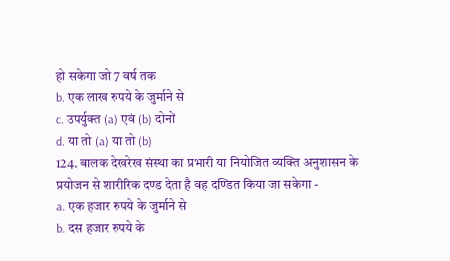हो सकेगा जो 7 वर्ष तक
b. एक लाख रुपये के जुर्माने से
c. उपर्युक्त (a) एवं (b) दोनों
d. या तो (a) या तो (b)
124. बालक देखरेख संस्था का प्रभारी या नियोजित व्यक्ति अनुशासन के प्रयोजन से शारीरिक दण्ड देता है वह दण्डित किया जा सकेगा -
a. एक हजार रुपये के जुर्माने से
b. दस हजार रुपये के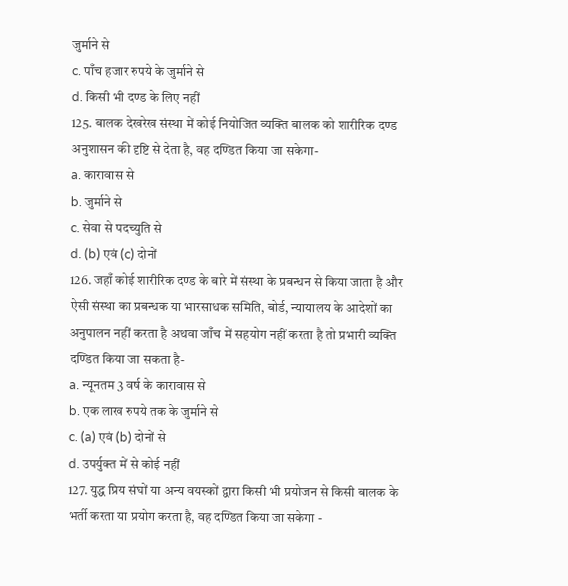जुर्माने से
c. पाँच हजार रुपये के जुर्माने से
d. किसी भी दण्ड के लिए नहीं
125. बालक देखरेख संस्था में कोई नियोजित व्यक्ति बालक को शारीरिक दण्ड अनुशासन की दृष्टि से देता है, वह दण्डित किया जा सकेगा-
a. कारावास से
b. जुर्माने से
c. सेवा से पदच्युति से
d. (b) एवं (c) दोनों
126. जहाँ कोई शारीरिक दण्ड के बारे में संस्था के प्रबन्धन से किया जाता है और ऐसी संस्था का प्रबन्धक या भारसाधक समिति, बोर्ड, न्यायालय के आदेशों का अनुपालन नहीं करता है अथवा जाँच में सहयोग नहीं करता है तो प्रभारी व्यक्ति दण्डित किया जा सकता है-
a. न्यूनतम 3 वर्ष के कारावास से
b. एक लाख रुपये तक के जुर्माने से
c. (a) एवं (b) दोनों से
d. उपर्युक्त में से कोई नहीं
127. युद्ध प्रिय संघों या अन्य वयस्कों द्वारा किसी भी प्रयोजन से किसी बालक के भर्ती करता या प्रयोग करता है, वह दण्डित किया जा सकेगा -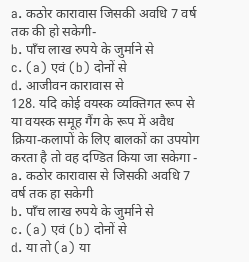a. कठोर कारावास जिसकी अवधि 7 वर्ष तक की हो सकेगी-
b. पाँच लाख रुपये के जुर्माने से
c. (a) एवं (b) दोनों से
d. आजीवन कारावास से
128. यदि कोई वयस्क व्यक्तिगत रूप से या वयस्क समूह गैंग के रूप में अवैध क्रिया-कलापों के लिए बालकों का उपयोग करता है तो वह दण्डित किया जा सकेगा -
a. कठोर कारावास से जिसकी अवधि 7 वर्ष तक हा सकेगी
b. पाँच लाख रुपये के जुर्माने से
c. (a) एवं (b) दोनों से
d. या तो (a) या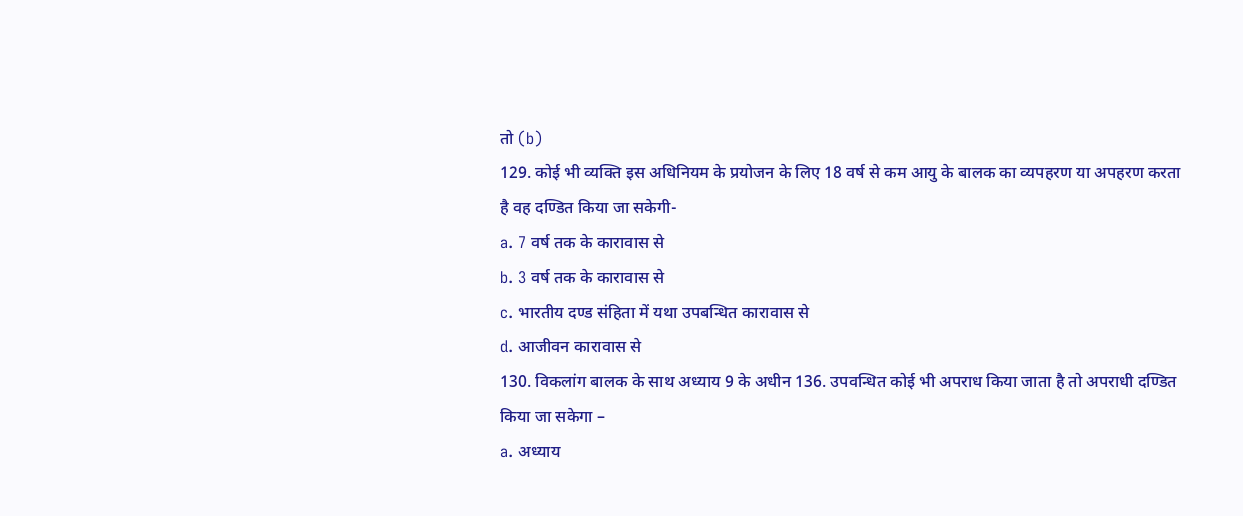तो (b)
129. कोई भी व्यक्ति इस अधिनियम के प्रयोजन के लिए 18 वर्ष से कम आयु के बालक का व्यपहरण या अपहरण करता है वह दण्डित किया जा सकेगी-
a. 7 वर्ष तक के कारावास से
b. 3 वर्ष तक के कारावास से
c. भारतीय दण्ड संहिता में यथा उपबन्धित कारावास से
d. आजीवन कारावास से
130. विकलांग बालक के साथ अध्याय 9 के अधीन 136. उपवन्धित कोई भी अपराध किया जाता है तो अपराधी दण्डित किया जा सकेगा –
a. अध्याय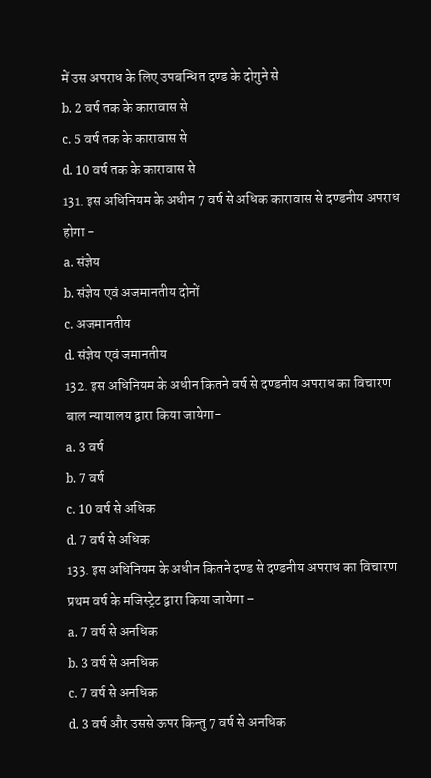में उस अपराध के लिए उपबन्धित दण्ड के दोगुने से
b. 2 वर्ष तक के कारावास से
c. 5 वर्ष तक के कारावास से
d. 10 वर्ष तक के कारावास से
131. इस अधिनियम के अधीन 7 वर्ष से अधिक कारावास से दण्डनीय अपराध होगा -
a. संज्ञेय
b. संज्ञेय एवं अजमानतीय दोनों
c. अजमानतीय
d. संज्ञेय एवं जमानतीय
132. इस अधिनियम के अधीन कितने वर्ष से दण्डनीय अपराध का विचारण बाल न्यायालय द्वारा किया जायेगा-
a. 3 वर्ष
b. 7 वर्ष
c. 10 वर्ष से अधिक
d. 7 वर्ष से अधिक
133. इस अधिनियम के अधीन कितने दण्ड से दण्डनीय अपराध का विचारण प्रथम वर्ष के मजिस्ट्रेट द्वारा किया जायेगा –
a. 7 वर्ष से अनधिक
b. 3 वर्ष से अनधिक
c. 7 वर्ष से अनधिक
d. 3 वर्ष और उससे ऊपर किन्तु 7 वर्ष से अनधिक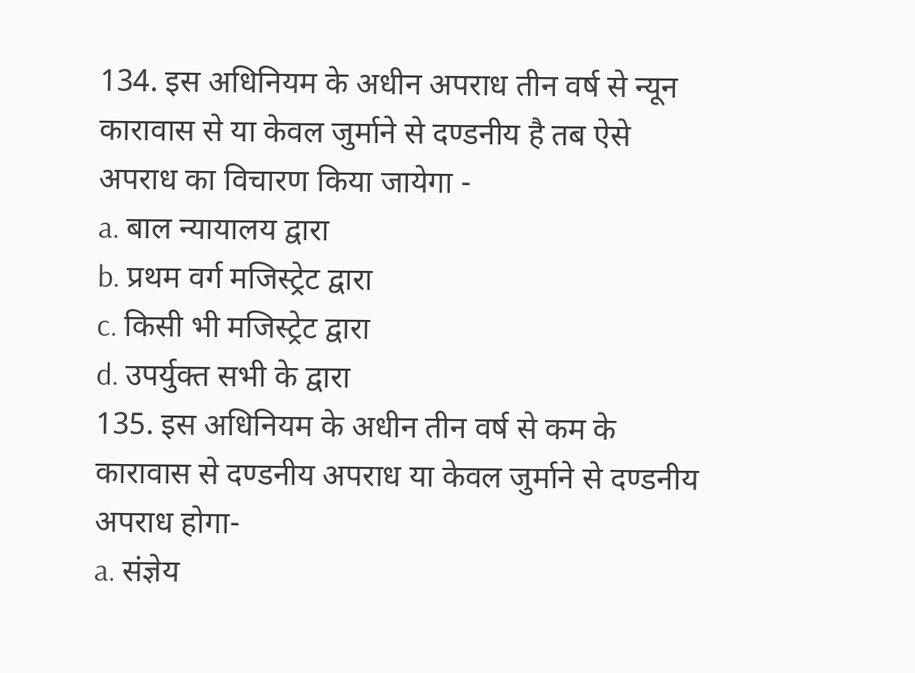134. इस अधिनियम के अधीन अपराध तीन वर्ष से न्यून कारावास से या केवल जुर्माने से दण्डनीय है तब ऐसे अपराध का विचारण किया जायेगा -
a. बाल न्यायालय द्वारा
b. प्रथम वर्ग मजिस्ट्रेट द्वारा
c. किसी भी मजिस्ट्रेट द्वारा
d. उपर्युक्त सभी के द्वारा
135. इस अधिनियम के अधीन तीन वर्ष से कम के कारावास से दण्डनीय अपराध या केवल जुर्माने से दण्डनीय अपराध होगा-
a. संज्ञेय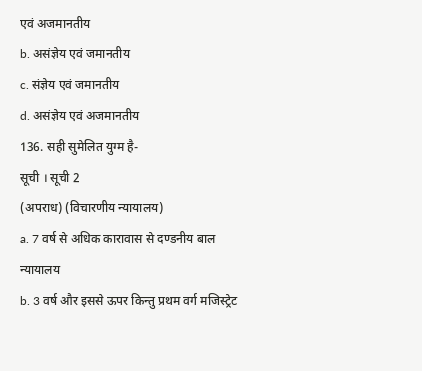एवं अजमानतीय
b. असंज्ञेय एवं जमानतीय
c. संज्ञेय एवं जमानतीय
d. असंज्ञेय एवं अजमानतीय
136. सही सुमेलित युग्म है-
सूची । सूची 2
(अपराध) (विचारणीय न्यायालय)
a. 7 वर्ष से अधिक कारावास से दण्डनीय बाल न्यायालय
b. 3 वर्ष और इससे ऊपर किन्तु प्रथम वर्ग मजिस्ट्रेट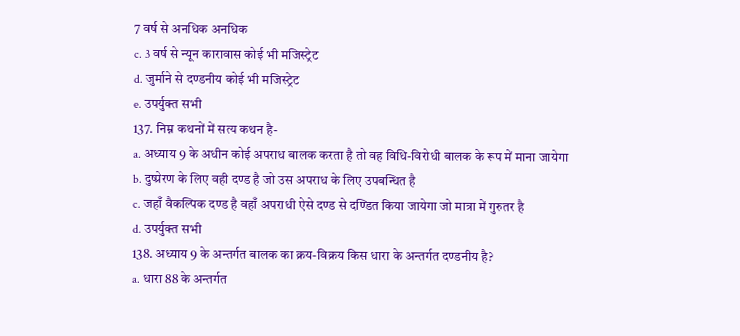7 वर्ष से अनधिक अनधिक
c. 3 वर्ष से न्यून कारावास कोई भी मजिस्ट्रेट
d. जुर्माने से दण्डनीय कोई भी मजिस्ट्रेट
e. उपर्युक्त सभी
137. निम्न कथनों में सत्य कथन है-
a. अध्याय 9 के अधीन कोई अपराध बालक करता है तो वह विधि-विरोधी बालक के रूप में माना जायेगा
b. दुष्प्रेरण के लिए वही दण्ड है जो उस अपराध के लिए उपबन्धित है
c. जहाँ वैकल्पिक दण्ड है वहाँ अपराधी ऐसे दण्ड से दण्डित किया जायेगा जो मात्रा में गुरुतर है
d. उपर्युक्त सभी
138. अध्याय 9 के अन्तर्गत बालक का क्रय-विक्रय किस धारा के अन्तर्गत दण्डनीय है?
a. धारा 88 के अन्तर्गत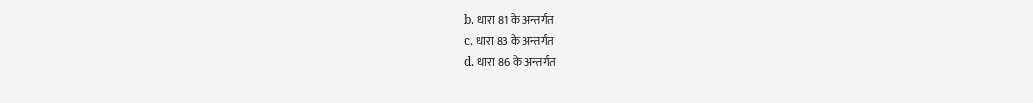b. धारा 81 के अन्तर्गत
c. धारा 83 के अन्तर्गत
d. धारा 86 के अन्तर्गत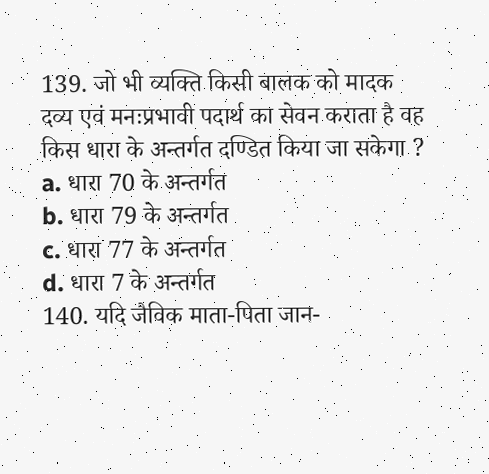139. जो भी व्यक्ति किसी बालक को मादक दव्य एवं मनःप्रभावी पदार्थ का सेवन कराता है वह किस धारा के अन्तर्गत दण्डित किया जा सकेगा ?
a. धारा 70 के अन्तर्गत
b. धारा 79 के अन्तर्गत
c. धारा 77 के अन्तर्गत
d. धारा 7 के अन्तर्गत
140. यदि जैविक माता-पिता जान-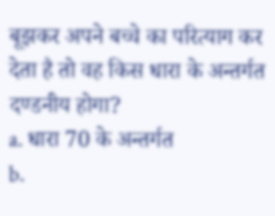बूझकर अपने बच्चे का परित्याग कर देता है तो वह किस धारा के अन्तर्गत दण्डनीय होगा?
a. धारा 70 के अन्तर्गत
b.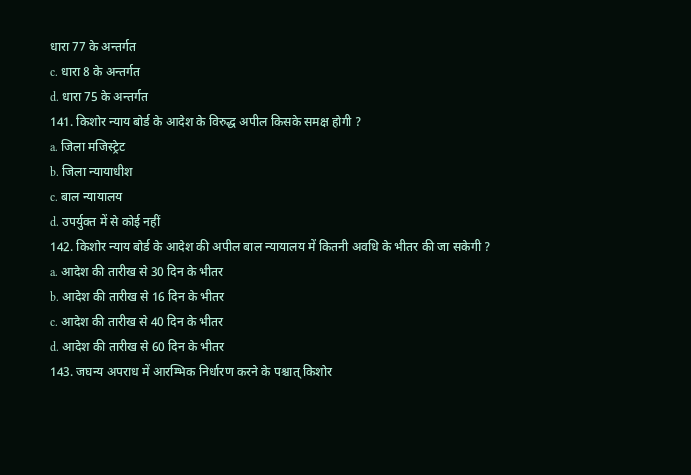धारा 77 के अन्तर्गत
c. धारा 8 के अन्तर्गत
d. धारा 75 के अन्तर्गत
141. किशोर न्याय बोर्ड के आदेश के विरुद्ध अपील किसके समक्ष होगी ?
a. जिला मजिस्ट्रेट
b. जिला न्यायाधीश
c. बाल न्यायालय
d. उपर्युक्त में से कोई नहीं
142. किशोर न्याय बोर्ड के आदेश की अपील बाल न्यायालय में कितनी अवधि के भीतर की जा सकेगी ?
a. आदेश की तारीख से 30 दिन के भीतर
b. आदेश की तारीख से 16 दिन के भीतर
c. आदेश की तारीख से 40 दिन के भीतर
d. आदेश की तारीख से 60 दिन के भीतर
143. जघन्य अपराध में आरम्भिक निर्धारण करने के पश्चात् किशोर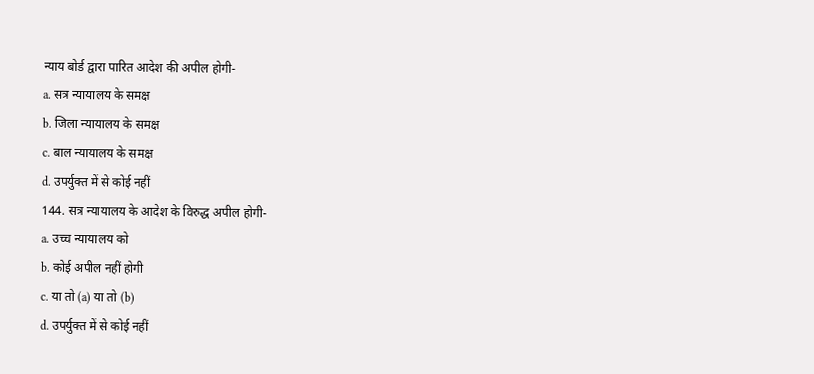न्याय बोर्ड द्वारा पारित आदेश की अपील होगी-
a. सत्र न्यायालय के समक्ष
b. जिला न्यायालय के समक्ष
c. बाल न्यायालय के समक्ष
d. उपर्युक्त में से कोई नहीं
144. सत्र न्यायालय के आदेश के विरुद्ध अपील होगी-
a. उच्च न्यायालय को
b. कोई अपील नहीं होगी
c. या तो (a) या तो (b)
d. उपर्युक्त में से कोई नहीं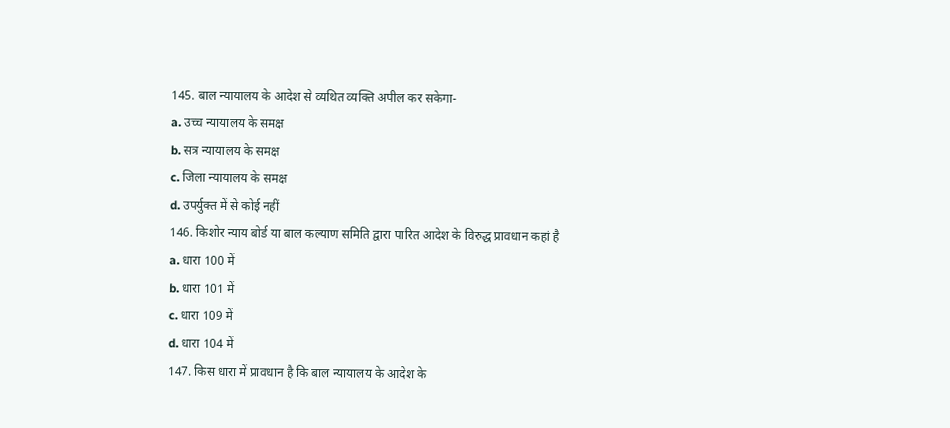145. बाल न्यायालय के आदेश से व्यथित व्यक्ति अपील कर सकेगा-
a. उच्च न्यायालय के समक्ष
b. सत्र न्यायालय के समक्ष
c. जिला न्यायालय के समक्ष
d. उपर्युक्त में से कोई नहीं
146. किशोर न्याय बोर्ड या बाल कल्याण समिति द्वारा पारित आदेश के विरुद्ध प्रावधान कहां है
a. धारा 100 में
b. धारा 101 में
c. धारा 109 में
d. धारा 104 में
147. किस धारा में प्रावधान है कि बाल न्यायालय के आदेश के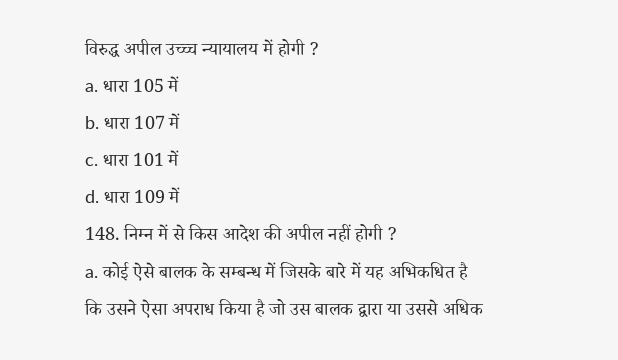विरुद्ध अपील उच्च्च न्यायालय में होगी ?
a. धारा 105 में
b. धारा 107 में
c. धारा 101 में
d. धारा 109 में
148. निम्न में से किस आदेश की अपील नहीं होगी ?
a. कोई ऐसे बालक के सम्बन्ध में जिसके बारे में यह अभिकधित है कि उसने ऐसा अपराध किया है जो उस बालक द्वारा या उससे अधिक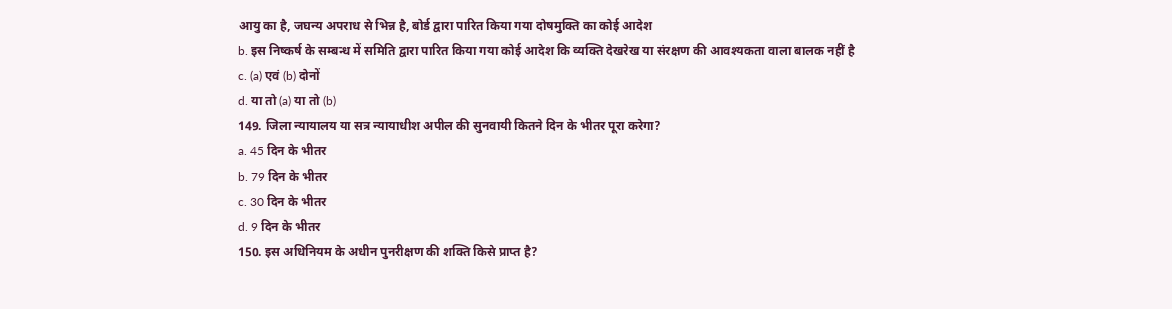आयु का है, जघन्य अपराध से भिन्न है, बोर्ड द्वारा पारित किया गया दोषमुक्ति का कोई आदेश
b. इस निष्कर्ष के सम्बन्ध में समिति द्वारा पारित किया गया कोई आदेश कि व्यक्ति देखरेख या संरक्षण की आवश्यकता वाला बालक नहीं है
c. (a) एवं (b) दोनों
d. या तो (a) या तो (b)
149. जिला न्यायालय या सत्र न्यायाधीश अपील की सुनवायी कितने दिन के भीतर पूरा करेगा?
a. 45 दिन के भीतर
b. 79 दिन के भीतर
c. 30 दिन के भीतर
d. 9 दिन के भीतर
150. इस अधिनियम के अधीन पुनरीक्षण की शक्ति किसे प्राप्त है?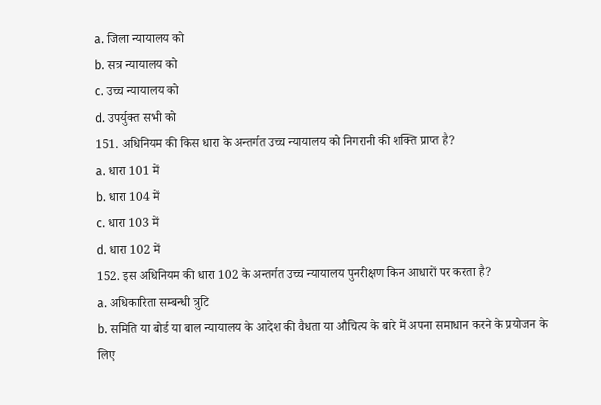a. जिला न्यायालय को
b. सत्र न्यायालय को
c. उच्च न्यायालय को
d. उपर्युक्त सभी को
151. अधिनियम की किस धारा के अन्तर्गत उच्च न्यायालय को निगरानी की शक्ति प्राप्त है?
a. धारा 101 में
b. धारा 104 में
c. धारा 103 में
d. धारा 102 में
152. इस अधिनियम की धारा 102 के अन्तर्गत उच्च न्यायालय पुनरीक्षण किन आधारों पर करता है?
a. अधिकारिता सम्बन्धी त्रुटि
b. समिति या बोर्ड या बाल न्यायालय के आदेश की वैधता या औचित्य के बारे में अपना समाधान करने के प्रयोजन के लिए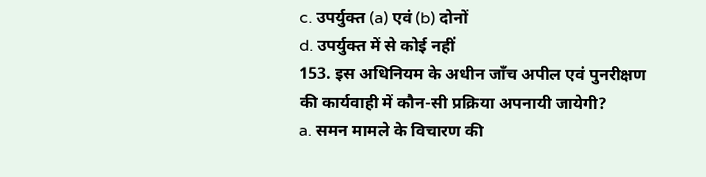c. उपर्युक्त (a) एवं (b) दोनों
d. उपर्युक्त में से कोई नहीं
153. इस अधिनियम के अधीन जाँच अपील एवं पुनरीक्षण की कार्यवाही में कौन-सी प्रक्रिया अपनायी जायेगी?
a. समन मामले के विचारण की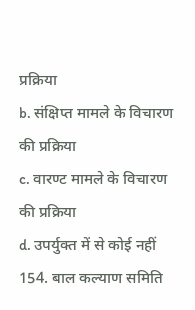प्रक्रिया
b. संक्षिप्त मामले के विचारण की प्रक्रिया
c. वारण्ट मामले के विचारण की प्रक्रिया
d. उपर्युक्त में से कोई नहीं
154. बाल कल्याण समिति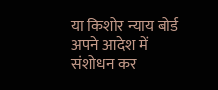या किशोर न्याय बोर्ड अपने आदेश में संशोधन कर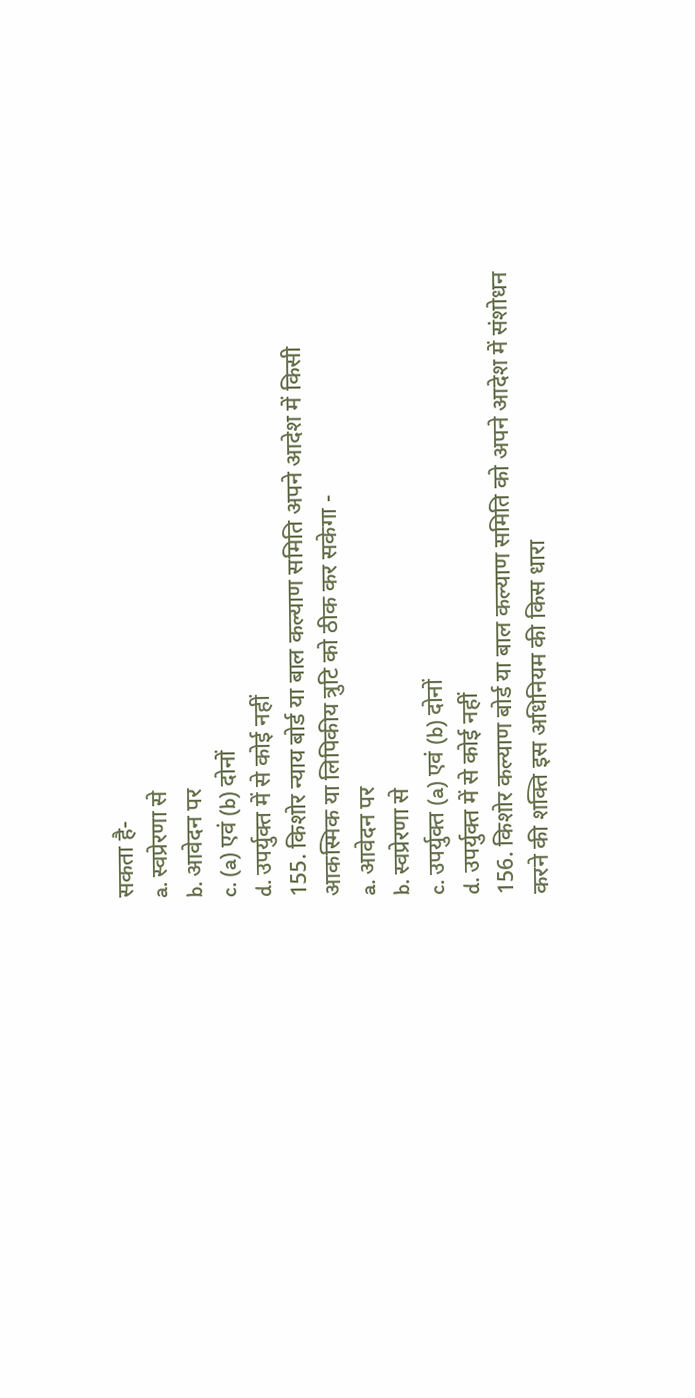सकता है-
a. स्वप्रेरणा से
b. आवेदन पर
c. (a) एवं (b) दोनों
d. उपर्युक्त में से कोई नहीं
155. किशोर न्याय बोर्ड या बाल कल्याण समिति अपने आदेश में किसी आकस्मिक या लिपिकीय त्रुटि को ठीक कर सकेगा -
a. आवेदन पर
b. स्वप्रेरणा से
c. उपर्युक्त (a) एवं (b) दोनों
d. उपर्युक्त में से कोई नहीं
156. किशोर कल्याण बोर्ड या बाल कल्याण समिति को अपने आदेश में संशोधन करने की शक्ति इस अधिनियम की किस धारा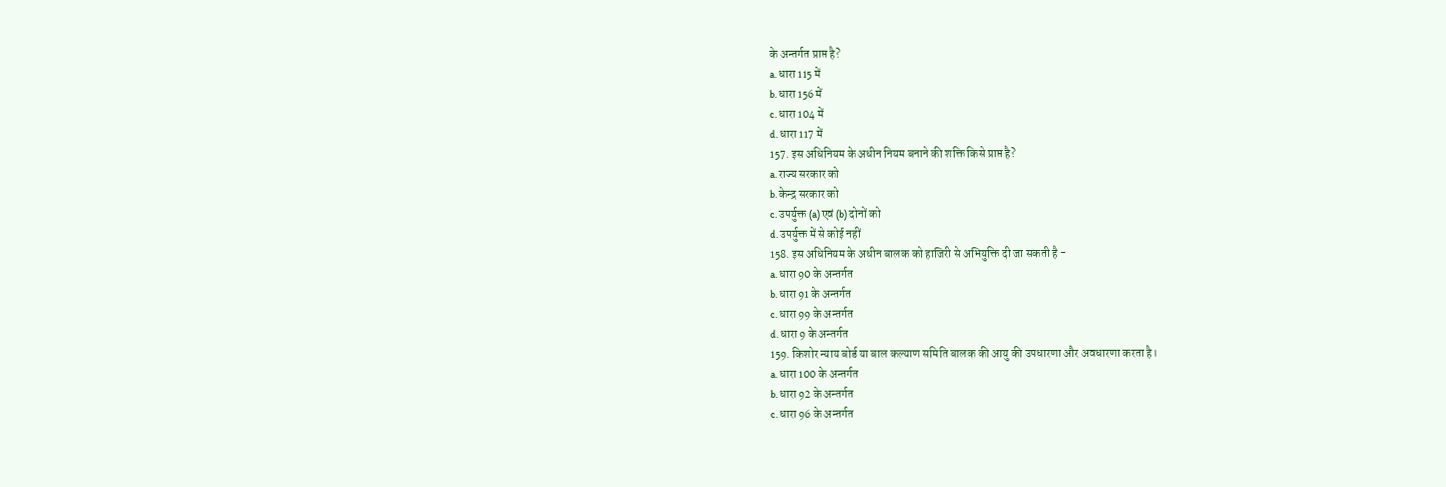के अन्तर्गत प्राप्त है?
a. धारा 115 में
b. धारा 156 में
c. धारा 104 में
d. धारा 117 में
157. इस अधिनियम के अधीन नियम बनाने की शक्ति किसे प्राप्त है?
a. राज्य सरकार को
b. केन्द्र सरकार को
c. उपर्युक्त (a) एवं (b) दोनों को
d. उपर्युक्त में से कोई नहीं
158. इस अधिनियम के अधीन बालक को हाजिरी से अभियुक्ति दी जा सकती है -
a. धारा 90 के अन्तर्गत
b. धारा 91 के अन्तर्गत
c. धारा 99 के अन्तर्गत
d. धारा 9 के अन्तर्गत
159. किशोर न्याय बोर्ड या बाल कल्याण समिति बालक की आयु की उपधारणा और अवधारणा करता है।
a. धारा 100 के अन्तर्गत
b. धारा 92 के अन्तर्गत
c. धारा 96 के अन्तर्गत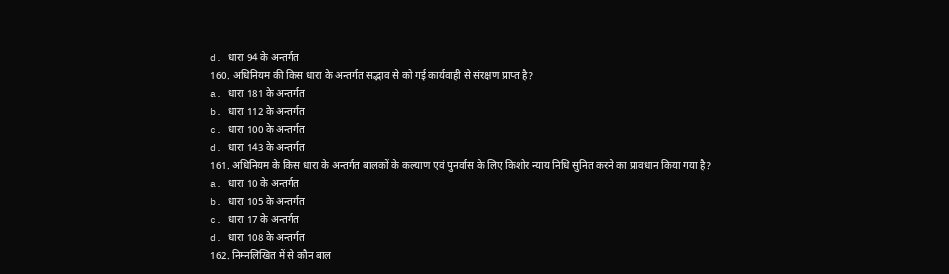d. धारा 94 के अन्तर्गत
160. अधिनियम की किस धारा के अन्तर्गत सद्भाव से को गई कार्यवाही से संरक्षण प्राप्त है?
a. धारा 181 के अन्तर्गत
b. धारा 112 के अन्तर्गत
c. धारा 100 के अन्तर्गत
d. धारा 143 के अन्तर्गत
161. अधिनियम के किस धारा के अन्तर्गत बालकों के कल्याण एवं पुनर्वास के लिए किशोर न्याय निधि सुनित करने का प्रावधान किया गया है?
a. धारा 10 के अन्तर्गत
b. धारा 105 के अन्तर्गत
c. धारा 17 के अन्तर्गत
d. धारा 108 के अन्तर्गत
162. निम्नलिखित में से कौन बाल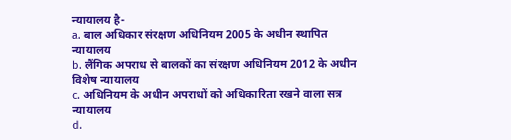न्यायालय है-
a. बाल अधिकार संरक्षण अधिनियम 2005 के अधीन स्थापित न्यायालय
b. लैंगिक अपराध से बालकों का संरक्षण अधिनियम 2012 के अधीन विशेष न्यायालय
c. अधिनियम के अधीन अपराधों को अधिकारिता रखने वाला सत्र न्यायालय
d.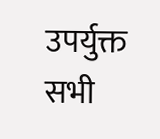उपर्युक्त सभी